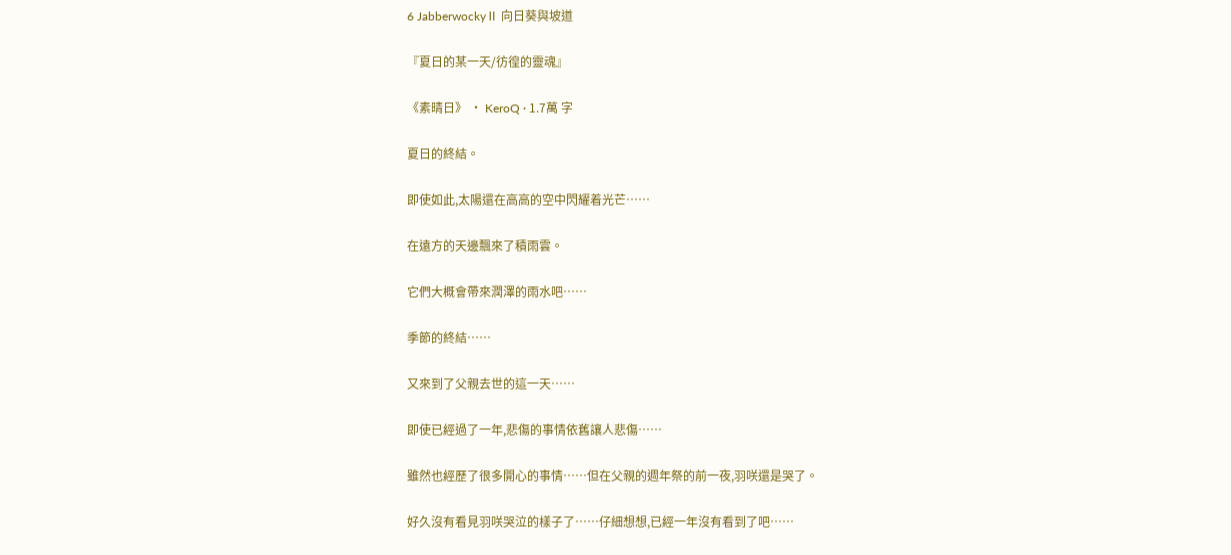6 JabberwockyⅡ 向日葵與坡道

『夏日的某一天/彷徨的靈魂』

《素晴日》 · KeroQ · 1.7萬 字

夏日的終結。

即使如此,太陽還在高高的空中閃耀着光芒……

在遠方的天邊飄來了積雨雲。

它們大概會帶來潤澤的雨水吧……

季節的終結……

又來到了父親去世的這一天……

即使已經過了一年,悲傷的事情依舊讓人悲傷……

雖然也經歷了很多開心的事情……但在父親的週年祭的前一夜,羽咲還是哭了。

好久沒有看見羽咲哭泣的樣子了……仔細想想,已經一年沒有看到了吧……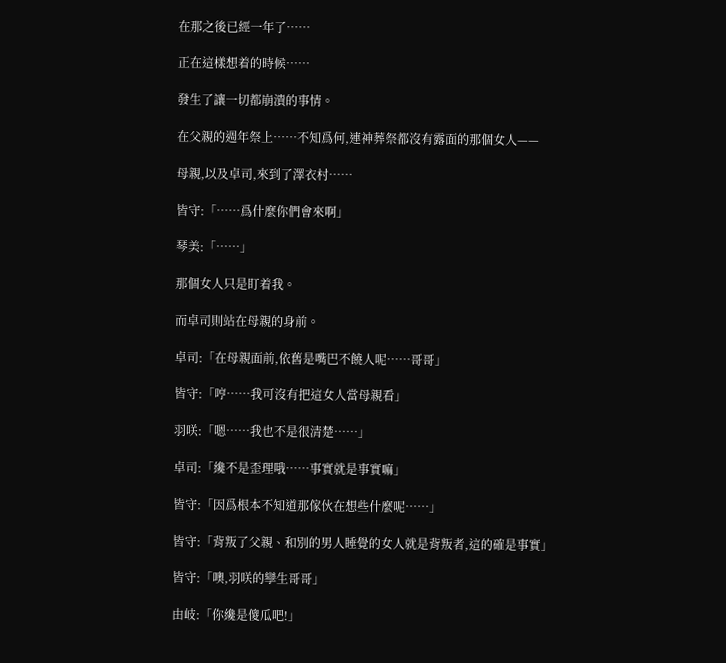在那之後已經一年了……

正在這樣想着的時候……

發生了讓一切都崩潰的事情。

在父親的週年祭上……不知爲何,連神葬祭都沒有露面的那個女人——

母親,以及卓司,來到了澤衣村……

皆守:「……爲什麼你們會來啊」

琴美:「……」

那個女人只是盯着我。

而卓司則站在母親的身前。

卓司:「在母親面前,依舊是嘴巴不饒人呢……哥哥」

皆守:「哼……我可沒有把這女人當母親看」

羽咲:「嗯……我也不是很清楚……」

卓司:「纔不是歪理哦……事實就是事實嘛」

皆守:「因爲根本不知道那傢伙在想些什麼呢……」

皆守:「背叛了父親、和別的男人睡覺的女人就是背叛者,這的確是事實」

皆守:「噢,羽咲的孿生哥哥」

由岐:「你纔是傻瓜吧!」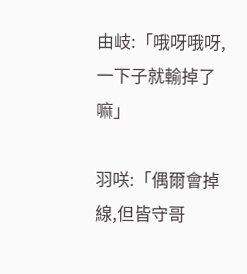由岐:「哦呀哦呀,一下子就輸掉了嘛」

羽咲:「偶爾會掉線,但皆守哥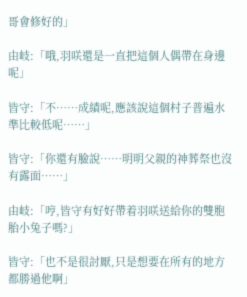哥會修好的」

由岐:「哦,羽咲還是一直把這個人偶帶在身邊呢」

皆守:「不……成績呢,應該說這個村子普遍水準比較低呢……」

皆守:「你還有臉說……明明父親的神葬祭也沒有露面……」

由岐:「哼,皆守有好好帶着羽咲送給你的雙胞胎小兔子嗎?」

皆守:「也不是很討厭,只是想要在所有的地方都勝過他啊」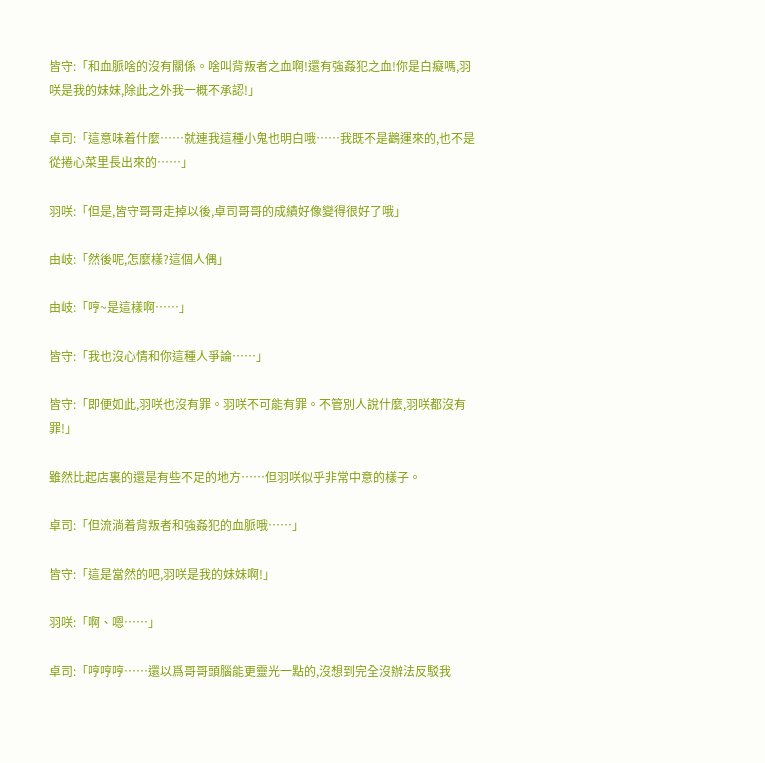皆守:「和血脈啥的沒有關係。啥叫背叛者之血啊!還有強姦犯之血!你是白癡嗎,羽咲是我的妹妹,除此之外我一概不承認!」

卓司:「這意味着什麼……就連我這種小鬼也明白哦……我既不是鸛運來的,也不是從捲心菜里長出來的……」

羽咲:「但是,皆守哥哥走掉以後,卓司哥哥的成績好像變得很好了哦」

由岐:「然後呢,怎麼樣?這個人偶」

由岐:「哼~是這樣啊……」

皆守:「我也沒心情和你這種人爭論……」

皆守:「即便如此,羽咲也沒有罪。羽咲不可能有罪。不管別人說什麼,羽咲都沒有罪!」

雖然比起店裏的還是有些不足的地方……但羽咲似乎非常中意的樣子。

卓司:「但流淌着背叛者和強姦犯的血脈哦……」

皆守:「這是當然的吧,羽咲是我的妹妹啊!」

羽咲:「啊、嗯……」

卓司:「哼哼哼……還以爲哥哥頭腦能更靈光一點的,沒想到完全沒辦法反駁我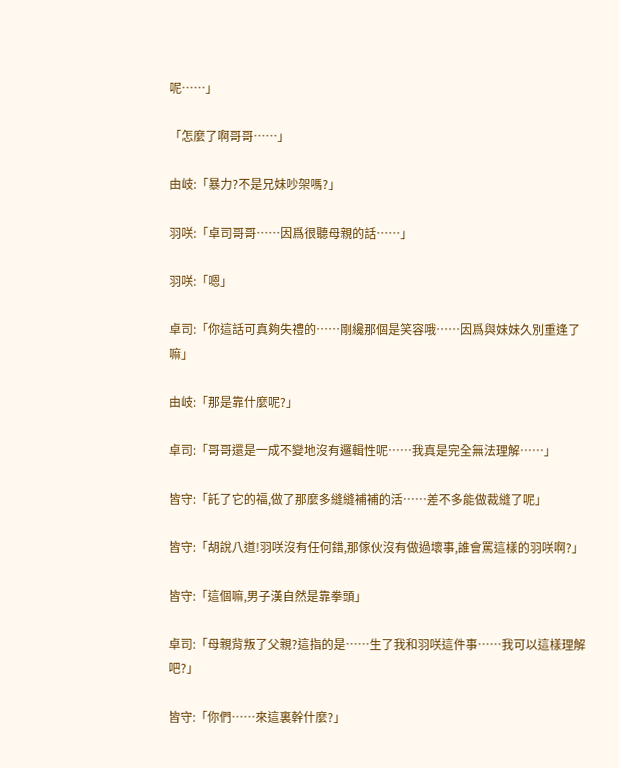呢……」

「怎麼了啊哥哥……」

由岐:「暴力?不是兄妹吵架嗎?」

羽咲:「卓司哥哥……因爲很聽母親的話……」

羽咲:「嗯」

卓司:「你這話可真夠失禮的……剛纔那個是笑容哦……因爲與妹妹久別重逢了嘛」

由岐:「那是靠什麼呢?」

卓司:「哥哥還是一成不變地沒有邏輯性呢……我真是完全無法理解……」

皆守:「託了它的福,做了那麼多縫縫補補的活……差不多能做裁縫了呢」

皆守:「胡說八道!羽咲沒有任何錯,那傢伙沒有做過壞事,誰會罵這樣的羽咲啊?」

皆守:「這個嘛,男子漢自然是靠拳頭」

卓司:「母親背叛了父親?這指的是……生了我和羽咲這件事……我可以這樣理解吧?」

皆守:「你們……來這裏幹什麼?」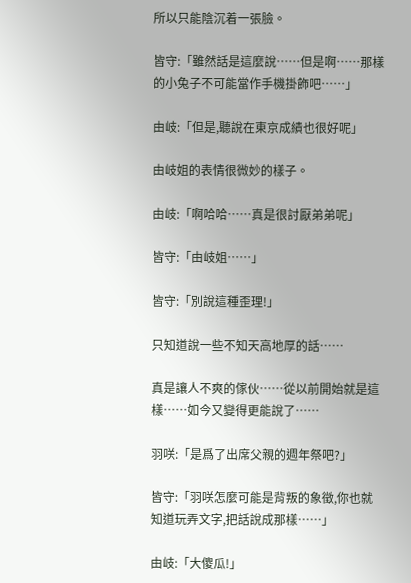所以只能陰沉着一張臉。

皆守:「雖然話是這麼說……但是啊……那樣的小兔子不可能當作手機掛飾吧……」

由岐:「但是,聽說在東京成績也很好呢」

由岐姐的表情很微妙的樣子。

由岐:「啊哈哈……真是很討厭弟弟呢」

皆守:「由岐姐……」

皆守:「別說這種歪理!」

只知道說一些不知天高地厚的話……

真是讓人不爽的傢伙……從以前開始就是這樣……如今又變得更能說了……

羽咲:「是爲了出席父親的週年祭吧?」

皆守:「羽咲怎麼可能是背叛的象徵,你也就知道玩弄文字,把話說成那樣……」

由岐:「大傻瓜!」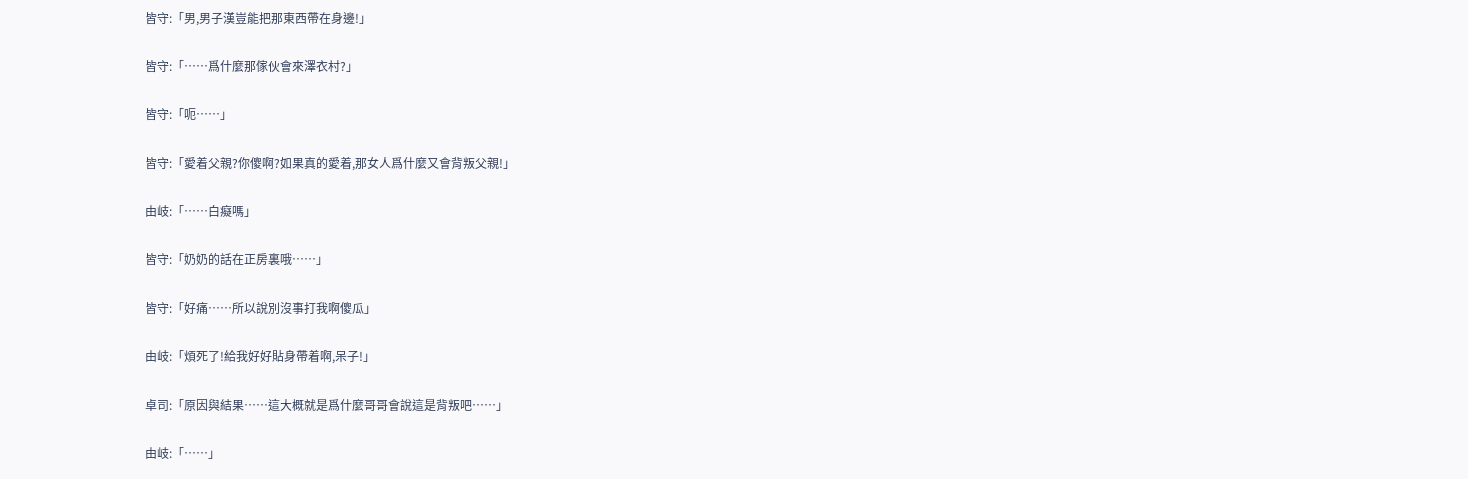皆守:「男,男子漢豈能把那東西帶在身邊!」

皆守:「……爲什麼那傢伙會來澤衣村?」

皆守:「呃……」

皆守:「愛着父親?你傻啊?如果真的愛着,那女人爲什麼又會背叛父親!」

由岐:「……白癡嗎」

皆守:「奶奶的話在正房裏哦……」

皆守:「好痛……所以說別沒事打我啊傻瓜」

由岐:「煩死了!給我好好貼身帶着啊,呆子!」

卓司:「原因與結果……這大概就是爲什麼哥哥會說這是背叛吧……」

由岐:「……」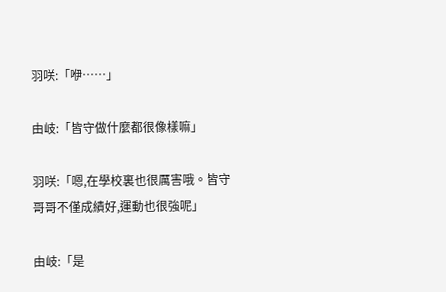羽咲:「咿……」

由岐:「皆守做什麼都很像樣嘛」

羽咲:「嗯,在學校裏也很厲害哦。皆守哥哥不僅成績好,運動也很強呢」

由岐:「是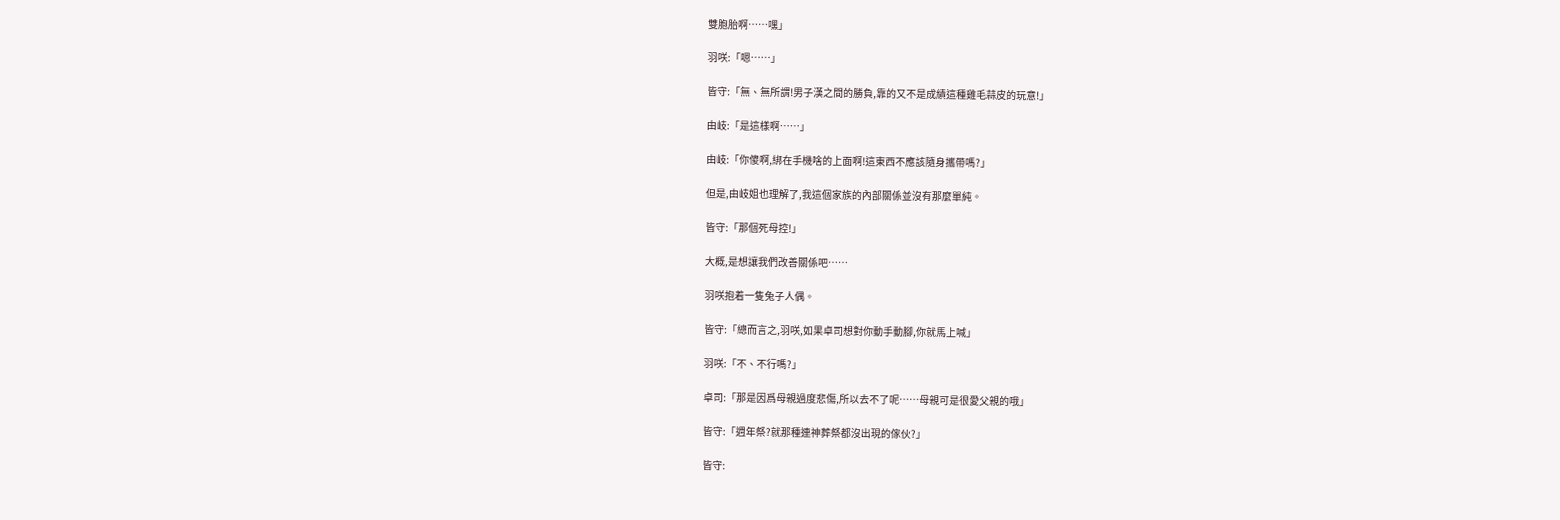雙胞胎啊……嘿」

羽咲:「嗯……」

皆守:「無、無所謂!男子漢之間的勝負,靠的又不是成績這種雞毛蒜皮的玩意!」

由岐:「是這樣啊……」

由岐:「你傻啊,綁在手機啥的上面啊!這東西不應該隨身攜帶嗎?」

但是,由岐姐也理解了,我這個家族的內部關係並沒有那麼單純。

皆守:「那個死母控!」

大概,是想讓我們改善關係吧……

羽咲抱着一隻兔子人偶。

皆守:「總而言之,羽咲,如果卓司想對你動手動腳,你就馬上喊」

羽咲:「不、不行嗎?」

卓司:「那是因爲母親過度悲傷,所以去不了呢……母親可是很愛父親的哦」

皆守:「週年祭?就那種連神葬祭都沒出現的傢伙?」

皆守: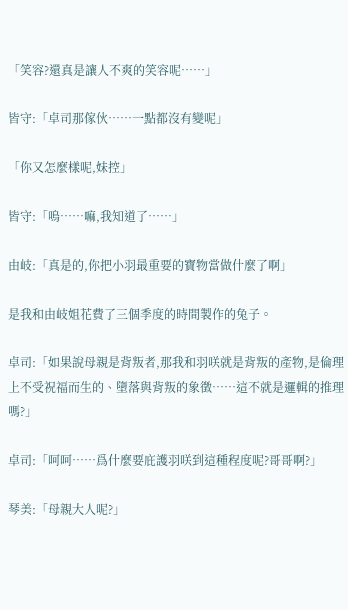「笑容?還真是讓人不爽的笑容呢……」

皆守:「卓司那傢伙……一點都沒有變呢」

「你又怎麼樣呢,妹控」

皆守:「嗚……嘛,我知道了……」

由岐:「真是的,你把小羽最重要的寶物當做什麼了啊」

是我和由岐姐花費了三個季度的時間製作的兔子。

卓司:「如果說母親是背叛者,那我和羽咲就是背叛的產物,是倫理上不受祝福而生的、墮落與背叛的象徵……這不就是邏輯的推理嗎?」

卓司:「呵呵……爲什麼要庇護羽咲到這種程度呢?哥哥啊?」

琴美:「母親大人呢?」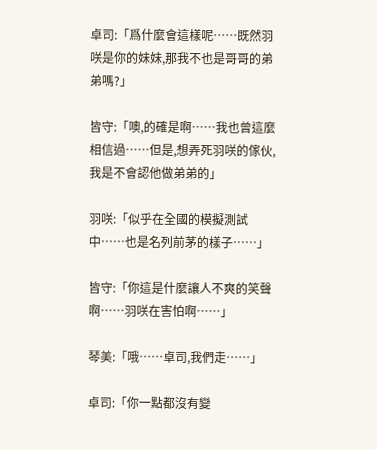卓司:「爲什麼會這樣呢……既然羽咲是你的妹妹,那我不也是哥哥的弟弟嗎?」

皆守:「噢,的確是啊……我也曾這麼相信過……但是,想弄死羽咲的傢伙,我是不會認他做弟弟的」

羽咲:「似乎在全國的模擬測試中……也是名列前茅的樣子……」

皆守:「你這是什麼讓人不爽的笑聲啊……羽咲在害怕啊……」

琴美:「哦……卓司,我們走……」

卓司:「你一點都沒有變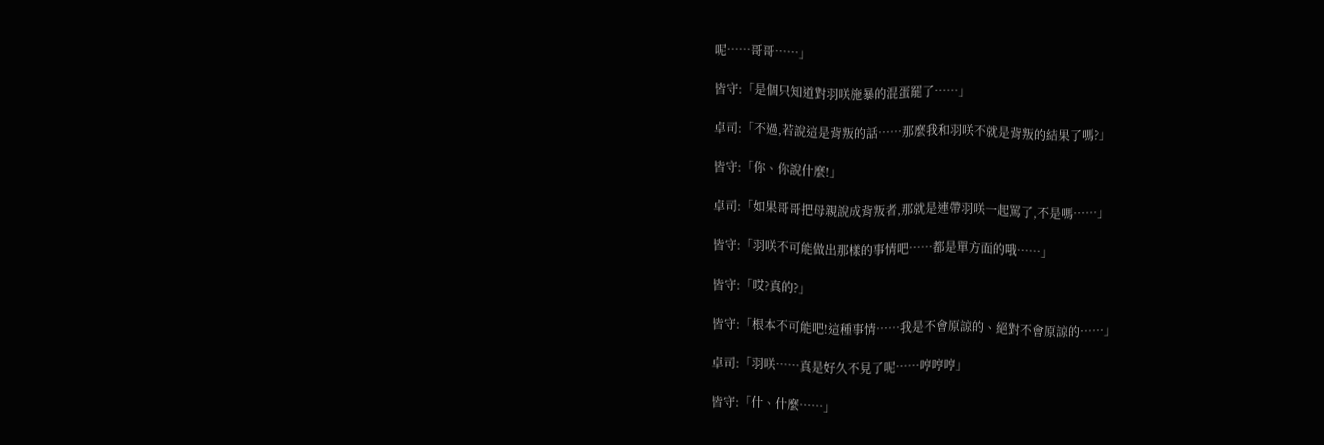呢……哥哥……」

皆守:「是個只知道對羽咲施暴的混蛋罷了……」

卓司:「不過,若說這是背叛的話……那麼我和羽咲不就是背叛的結果了嗎?」

皆守:「你、你說什麼!」

卓司:「如果哥哥把母親說成背叛者,那就是連帶羽咲一起罵了,不是嗎……」

皆守:「羽咲不可能做出那樣的事情吧……都是單方面的哦……」

皆守:「哎?真的?」

皆守:「根本不可能吧!這種事情……我是不會原諒的、絕對不會原諒的……」

卓司:「羽咲……真是好久不見了呢……哼哼哼」

皆守:「什、什麼……」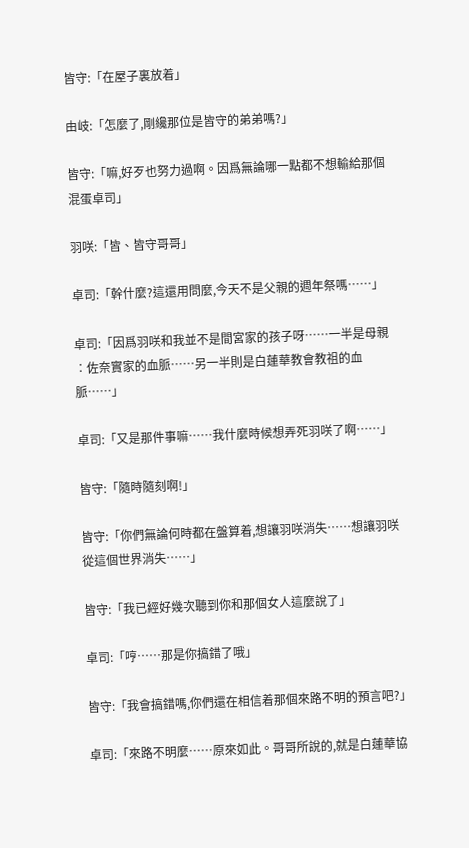皆守:「在屋子裏放着」

由岐:「怎麼了,剛纔那位是皆守的弟弟嗎?」

皆守:「嘛,好歹也努力過啊。因爲無論哪一點都不想輸給那個混蛋卓司」

羽咲:「皆、皆守哥哥」

卓司:「幹什麼?這還用問麼,今天不是父親的週年祭嗎……」

卓司:「因爲羽咲和我並不是間宮家的孩子呀……一半是母親∶佐奈實家的血脈……另一半則是白蓮華教會教祖的血脈……」

卓司:「又是那件事嘛……我什麼時候想弄死羽咲了啊……」

皆守:「隨時隨刻啊!」

皆守:「你們無論何時都在盤算着,想讓羽咲消失……想讓羽咲從這個世界消失……」

皆守:「我已經好幾次聽到你和那個女人這麼說了」

卓司:「哼……那是你搞錯了哦」

皆守:「我會搞錯嗎,你們還在相信着那個來路不明的預言吧?」

卓司:「來路不明麼……原來如此。哥哥所說的,就是白蓮華協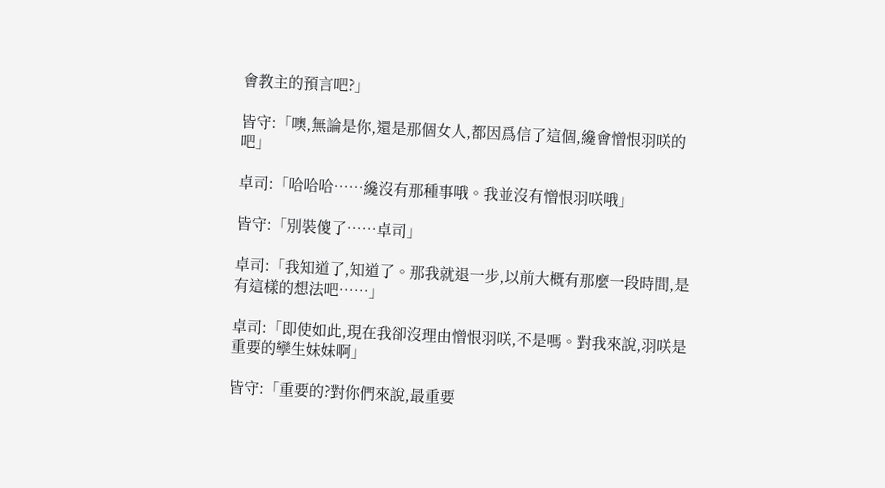會教主的預言吧?」

皆守:「噢,無論是你,還是那個女人,都因爲信了這個,纔會憎恨羽咲的吧」

卓司:「哈哈哈……纔沒有那種事哦。我並沒有憎恨羽咲哦」

皆守:「別裝傻了……卓司」

卓司:「我知道了,知道了。那我就退一步,以前大概有那麼一段時間,是有這樣的想法吧……」

卓司:「即使如此,現在我卻沒理由憎恨羽咲,不是嗎。對我來說,羽咲是重要的孿生妹妹啊」

皆守:「重要的?對你們來說,最重要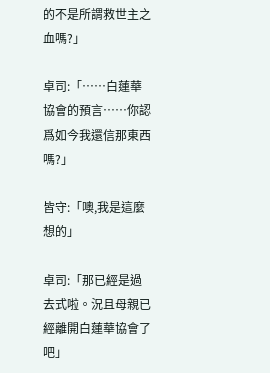的不是所謂救世主之血嗎?」

卓司:「……白蓮華協會的預言……你認爲如今我還信那東西嗎?」

皆守:「噢,我是這麼想的」

卓司:「那已經是過去式啦。況且母親已經離開白蓮華協會了吧」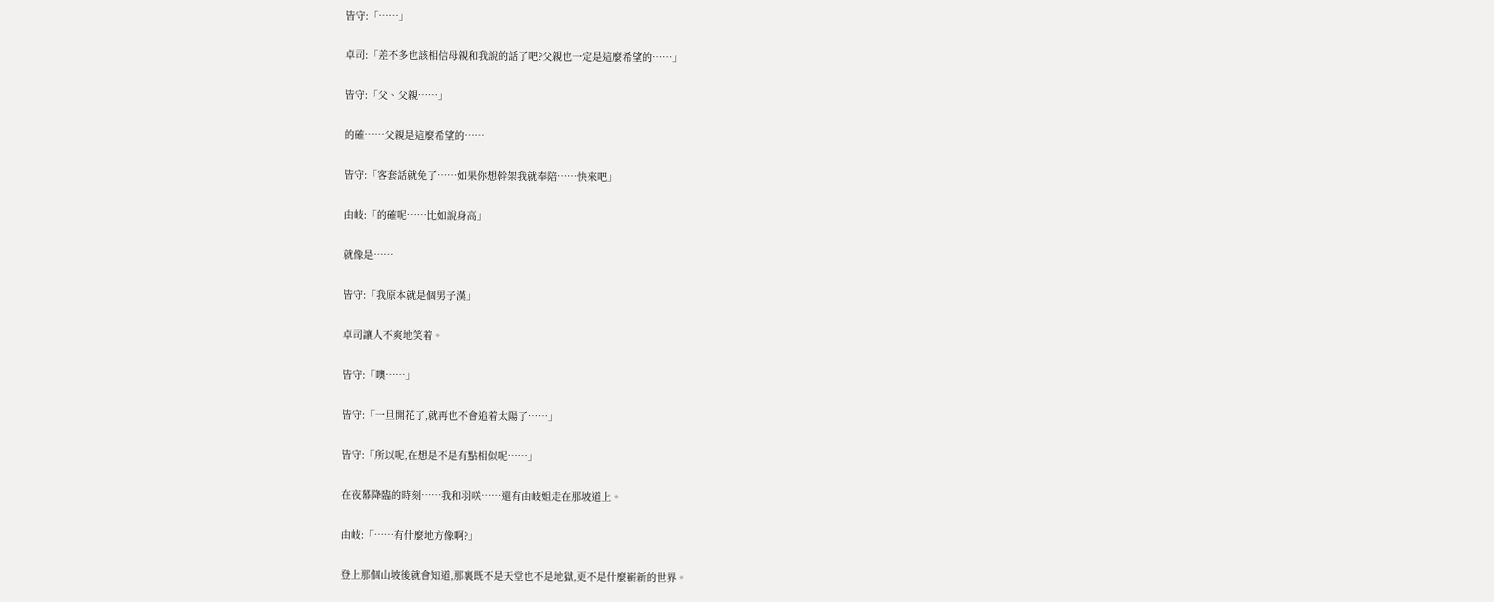皆守:「……」

卓司:「差不多也該相信母親和我說的話了吧?父親也一定是這麼希望的……」

皆守:「父、父親……」

的確……父親是這麼希望的……

皆守:「客套話就免了……如果你想幹架我就奉陪……快來吧」

由岐:「的確呢……比如說身高」

就像是……

皆守:「我原本就是個男子漢」

卓司讓人不爽地笑着。

皆守:「噢……」

皆守:「一旦開花了,就再也不會追着太陽了……」

皆守:「所以呢,在想是不是有點相似呢……」

在夜幕降臨的時刻……我和羽咲……還有由岐姐走在那坡道上。

由岐:「……有什麼地方像啊?」

登上那個山坡後就會知道,那裏既不是天堂也不是地獄,更不是什麼嶄新的世界。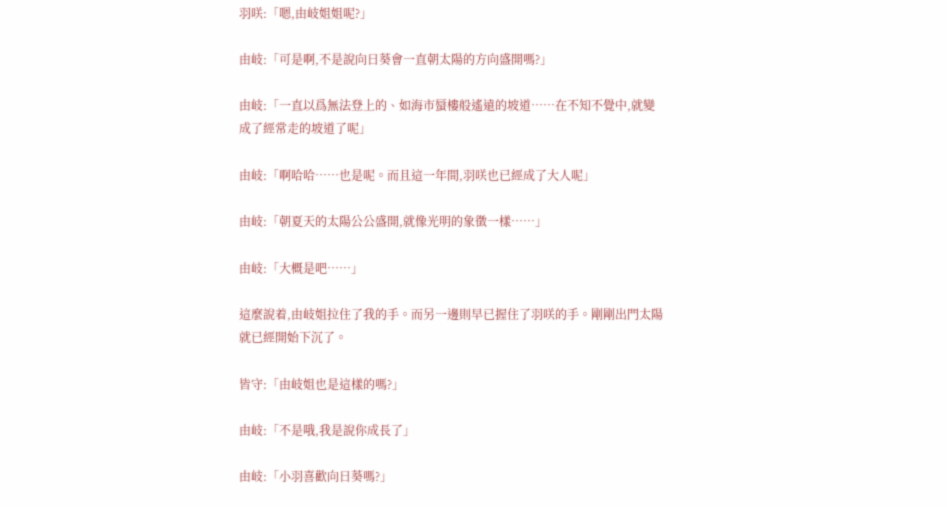羽咲:「嗯,由岐姐姐呢?」

由岐:「可是啊,不是說向日葵會一直朝太陽的方向盛開嗎?」

由岐:「一直以爲無法登上的、如海市蜃樓般遙遠的坡道……在不知不覺中,就變成了經常走的坡道了呢」

由岐:「啊哈哈……也是呢。而且這一年間,羽咲也已經成了大人呢」

由岐:「朝夏天的太陽公公盛開,就像光明的象徵一樣……」

由岐:「大概是吧……」

這麼說着,由岐姐拉住了我的手。而另一邊則早已握住了羽咲的手。剛剛出門太陽就已經開始下沉了。

皆守:「由岐姐也是這樣的嗎?」

由岐:「不是哦,我是說你成長了」

由岐:「小羽喜歡向日葵嗎?」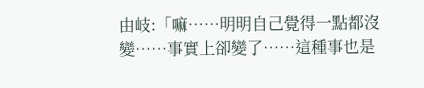由岐:「嘛……明明自己覺得一點都沒變……事實上卻變了……這種事也是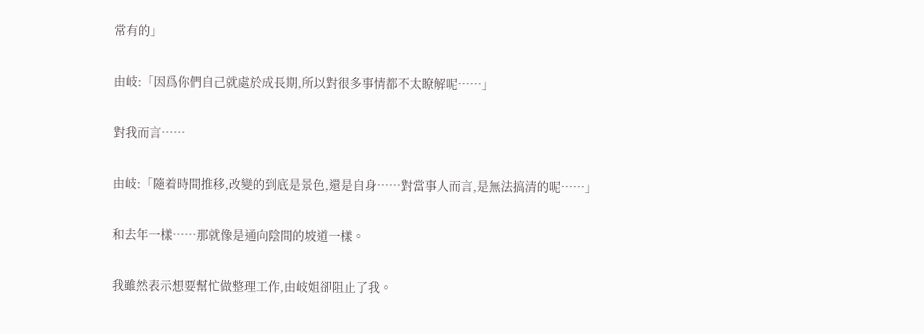常有的」

由岐:「因爲你們自己就處於成長期,所以對很多事情都不太瞭解呢……」

對我而言……

由岐:「隨着時間推移,改變的到底是景色,還是自身……對當事人而言,是無法搞清的呢……」

和去年一樣……那就像是通向陰間的坡道一樣。

我雖然表示想要幫忙做整理工作,由岐姐卻阻止了我。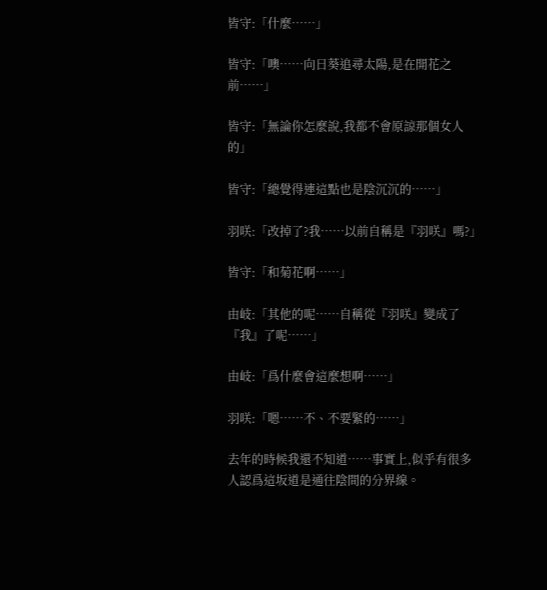皆守:「什麼……」

皆守:「噢……向日葵追尋太陽,是在開花之前……」

皆守:「無論你怎麼說,我都不會原諒那個女人的」

皆守:「總覺得連這點也是陰沉沉的……」

羽咲:「改掉了?我……以前自稱是『羽咲』嗎?」

皆守:「和菊花啊……」

由岐:「其他的呢……自稱從『羽咲』變成了『我』了呢……」

由岐:「爲什麼會這麼想啊……」

羽咲:「嗯……不、不要緊的……」

去年的時候我還不知道……事實上,似乎有很多人認爲這坂道是通往陰間的分界線。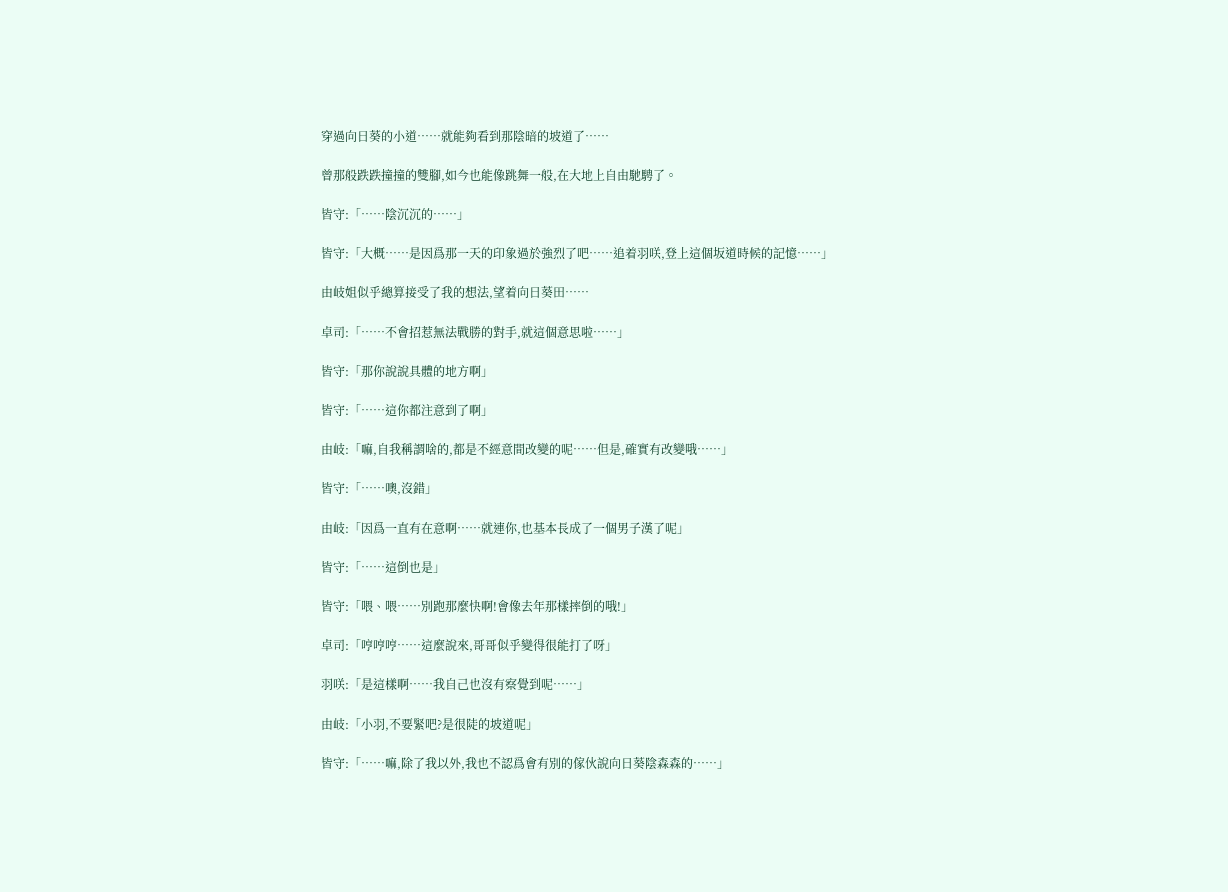穿過向日葵的小道……就能夠看到那陰暗的坡道了……

曾那般跌跌撞撞的雙腳,如今也能像跳舞一般,在大地上自由馳騁了。

皆守:「……陰沉沉的……」

皆守:「大概……是因爲那一天的印象過於強烈了吧……追着羽咲,登上這個坂道時候的記憶……」

由岐姐似乎總算接受了我的想法,望着向日葵田……

卓司:「……不會招惹無法戰勝的對手,就這個意思啦……」

皆守:「那你說說具體的地方啊」

皆守:「……這你都注意到了啊」

由岐:「嘛,自我稱謂啥的,都是不經意間改變的呢……但是,確實有改變哦……」

皆守:「……噢,沒錯」

由岐:「因爲一直有在意啊……就連你,也基本長成了一個男子漢了呢」

皆守:「……這倒也是」

皆守:「喂、喂……別跑那麼快啊!會像去年那樣摔倒的哦!」

卓司:「哼哼哼……這麼說來,哥哥似乎變得很能打了呀」

羽咲:「是這樣啊……我自己也沒有察覺到呢……」

由岐:「小羽,不要緊吧?是很陡的坡道呢」

皆守:「……嘛,除了我以外,我也不認爲會有別的傢伙說向日葵陰森森的……」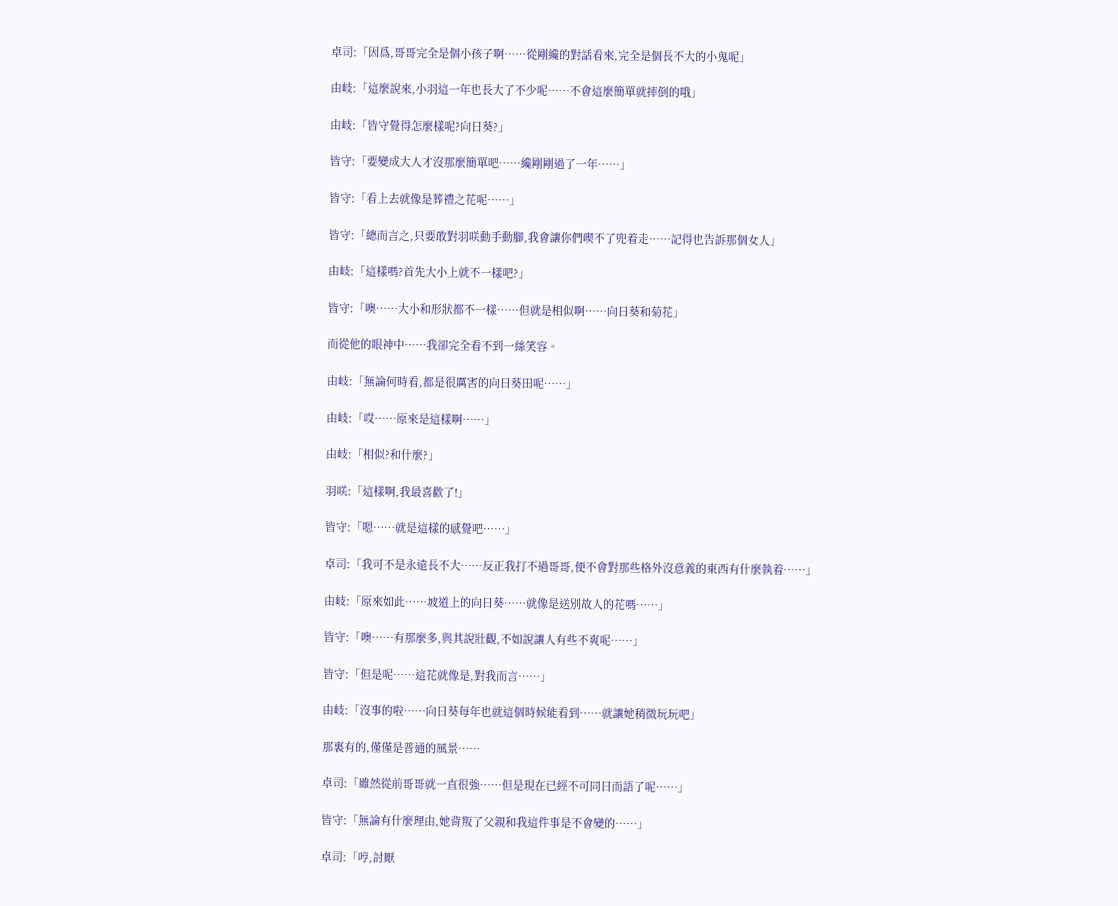卓司:「因爲,哥哥完全是個小孩子啊……從剛纔的對話看來,完全是個長不大的小鬼呢」

由岐:「這麼說來,小羽這一年也長大了不少呢……不會這麼簡單就摔倒的哦」

由岐:「皆守覺得怎麼樣呢?向日葵?」

皆守:「要變成大人才沒那麼簡單吧……纔剛剛過了一年……」

皆守:「看上去就像是葬禮之花呢……」

皆守:「總而言之,只要敢對羽咲動手動腳,我會讓你們喫不了兜着走……記得也告訴那個女人」

由岐:「這樣嗎?首先大小上就不一樣吧?」

皆守:「噢……大小和形狀都不一樣……但就是相似啊……向日葵和菊花」

而從他的眼神中……我卻完全看不到一絲笑容。

由岐:「無論何時看,都是很厲害的向日葵田呢……」

由岐:「哎……原來是這樣啊……」

由岐:「相似?和什麼?」

羽咲:「這樣啊,我最喜歡了!」

皆守:「嗯……就是這樣的感覺吧……」

卓司:「我可不是永遠長不大……反正我打不過哥哥,便不會對那些格外沒意義的東西有什麼執着……」

由岐:「原來如此……坡道上的向日葵……就像是送別故人的花嗎……」

皆守:「噢……有那麼多,與其說壯觀,不如說讓人有些不爽呢……」

皆守:「但是呢……這花就像是,對我而言……」

由岐:「沒事的啦……向日葵每年也就這個時候能看到……就讓她稍微玩玩吧」

那裏有的,僅僅是普通的風景……

卓司:「雖然從前哥哥就一直很強……但是現在已經不可同日而語了呢……」

皆守:「無論有什麼理由,她背叛了父親和我這件事是不會變的……」

卓司:「哼,討厭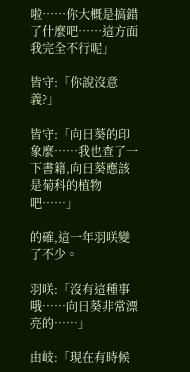啦……你大概是搞錯了什麼吧……這方面我完全不行呢」

皆守:「你說沒意義?」

皆守:「向日葵的印象麼……我也查了一下書籍,向日葵應該是菊科的植物吧……」

的確,這一年羽咲變了不少。

羽咲:「沒有這種事哦……向日葵非常漂亮的……」

由岐:「現在有時候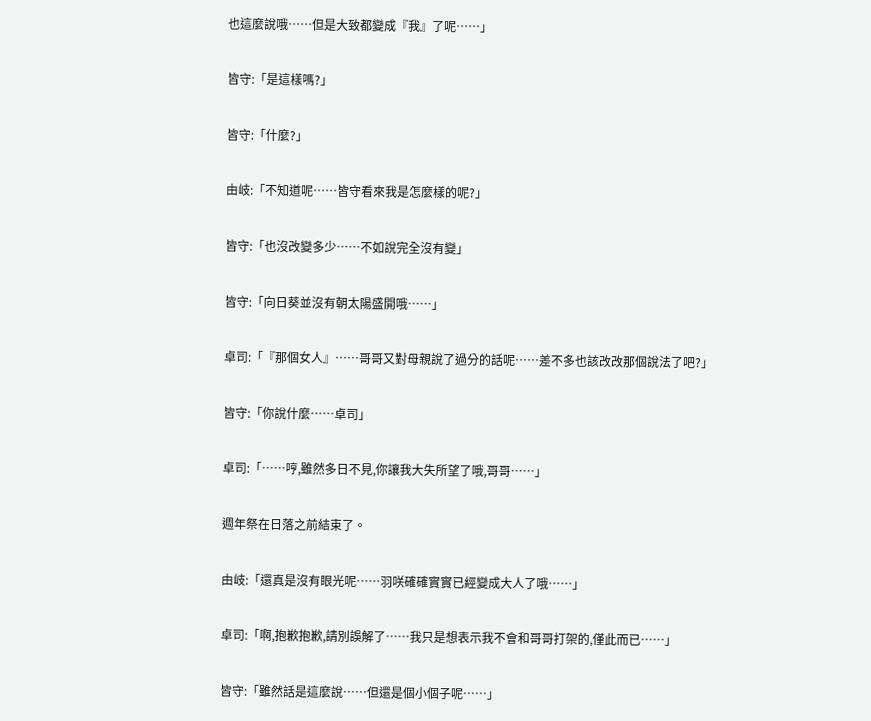也這麼說哦……但是大致都變成『我』了呢……」

皆守:「是這樣嗎?」

皆守:「什麼?」

由岐:「不知道呢……皆守看來我是怎麼樣的呢?」

皆守:「也沒改變多少……不如說完全沒有變」

皆守:「向日葵並沒有朝太陽盛開哦……」

卓司:「『那個女人』……哥哥又對母親說了過分的話呢……差不多也該改改那個說法了吧?」

皆守:「你說什麼……卓司」

卓司:「……哼,雖然多日不見,你讓我大失所望了哦,哥哥……」

週年祭在日落之前結束了。

由岐:「還真是沒有眼光呢……羽咲確確實實已經變成大人了哦……」

卓司:「啊,抱歉抱歉,請別誤解了……我只是想表示我不會和哥哥打架的,僅此而已……」

皆守:「雖然話是這麼說……但還是個小個子呢……」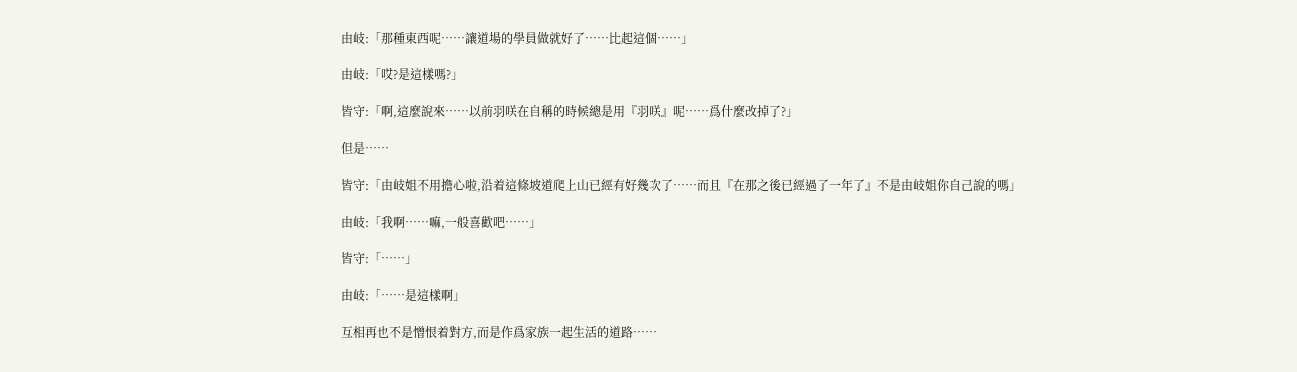由岐:「那種東西呢……讓道場的學員做就好了……比起這個……」

由岐:「哎?是這樣嗎?」

皆守:「啊,這麼說來……以前羽咲在自稱的時候總是用『羽咲』呢……爲什麼改掉了?」

但是……

皆守:「由岐姐不用擔心啦,沿着這條坡道爬上山已經有好幾次了……而且『在那之後已經過了一年了』不是由岐姐你自己說的嗎」

由岐:「我啊……嘛,一般喜歡吧……」

皆守:「……」

由岐:「……是這樣啊」

互相再也不是憎恨着對方,而是作爲家族一起生活的道路……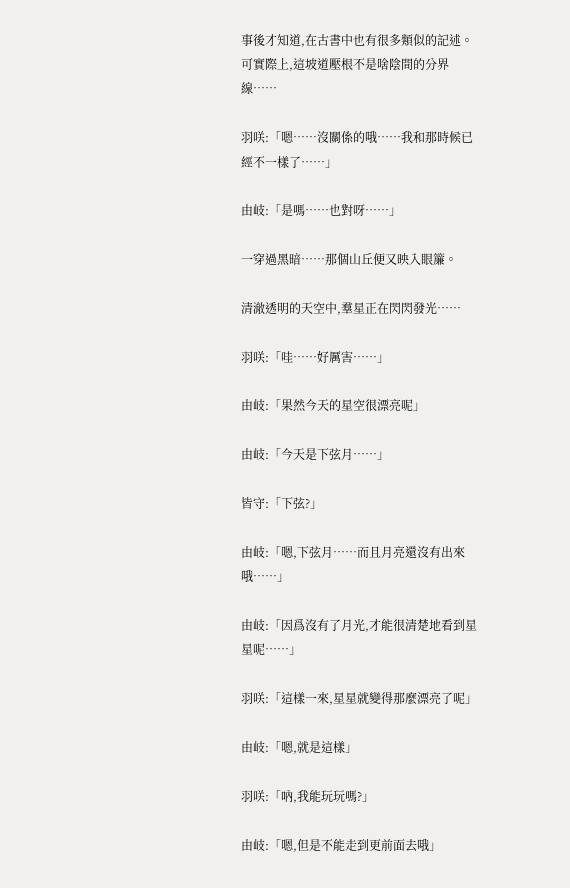事後才知道,在古書中也有很多類似的記述。可實際上,這坡道壓根不是啥陰間的分界線……

羽咲:「嗯……沒關係的哦……我和那時候已經不一樣了……」

由岐:「是嗎……也對呀……」

一穿過黑暗……那個山丘便又映入眼簾。

清澈透明的天空中,羣星正在閃閃發光……

羽咲:「哇……好厲害……」

由岐:「果然今天的星空很漂亮呢」

由岐:「今天是下弦月……」

皆守:「下弦?」

由岐:「嗯,下弦月……而且月亮還沒有出來哦……」

由岐:「因爲沒有了月光,才能很清楚地看到星星呢……」

羽咲:「這樣一來,星星就變得那麼漂亮了呢」

由岐:「嗯,就是這樣」

羽咲:「吶,我能玩玩嗎?」

由岐:「嗯,但是不能走到更前面去哦」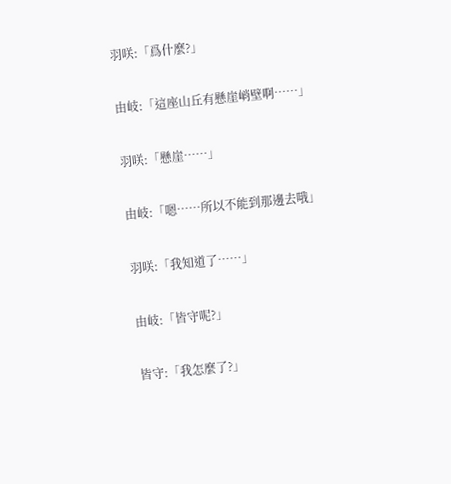羽咲:「爲什麼?」

由岐:「這座山丘有懸崖峭壁啊……」

羽咲:「懸崖……」

由岐:「嗯……所以不能到那邊去哦」

羽咲:「我知道了……」

由岐:「皆守呢?」

皆守:「我怎麼了?」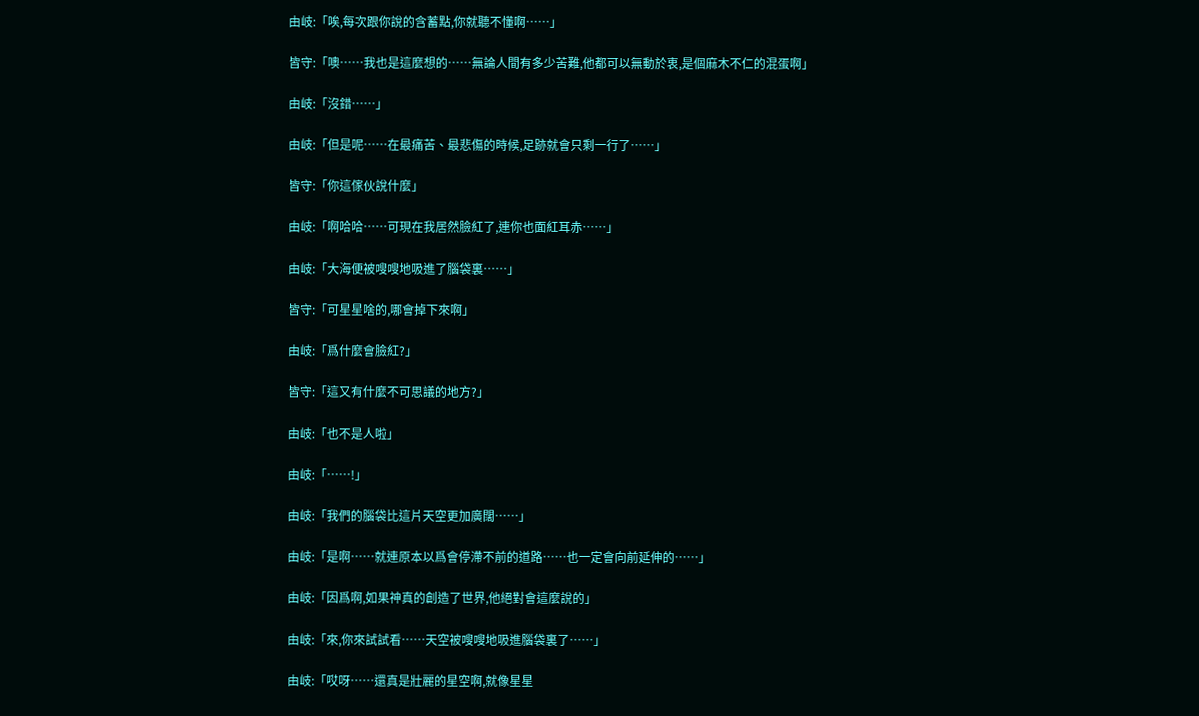由岐:「唉,每次跟你說的含蓄點,你就聽不懂啊……」

皆守:「噢……我也是這麼想的……無論人間有多少苦難,他都可以無動於衷,是個麻木不仁的混蛋啊」

由岐:「沒錯……」

由岐:「但是呢……在最痛苦、最悲傷的時候,足跡就會只剩一行了……」

皆守:「你這傢伙說什麼」

由岐:「啊哈哈……可現在我居然臉紅了,連你也面紅耳赤……」

由岐:「大海便被嗖嗖地吸進了腦袋裏……」

皆守:「可星星啥的,哪會掉下來啊」

由岐:「爲什麼會臉紅?」

皆守:「這又有什麼不可思議的地方?」

由岐:「也不是人啦」

由岐:「……!」

由岐:「我們的腦袋比這片天空更加廣闊……」

由岐:「是啊……就連原本以爲會停滯不前的道路……也一定會向前延伸的……」

由岐:「因爲啊,如果神真的創造了世界,他絕對會這麼說的」

由岐:「來,你來試試看……天空被嗖嗖地吸進腦袋裏了……」

由岐:「哎呀……還真是壯麗的星空啊,就像星星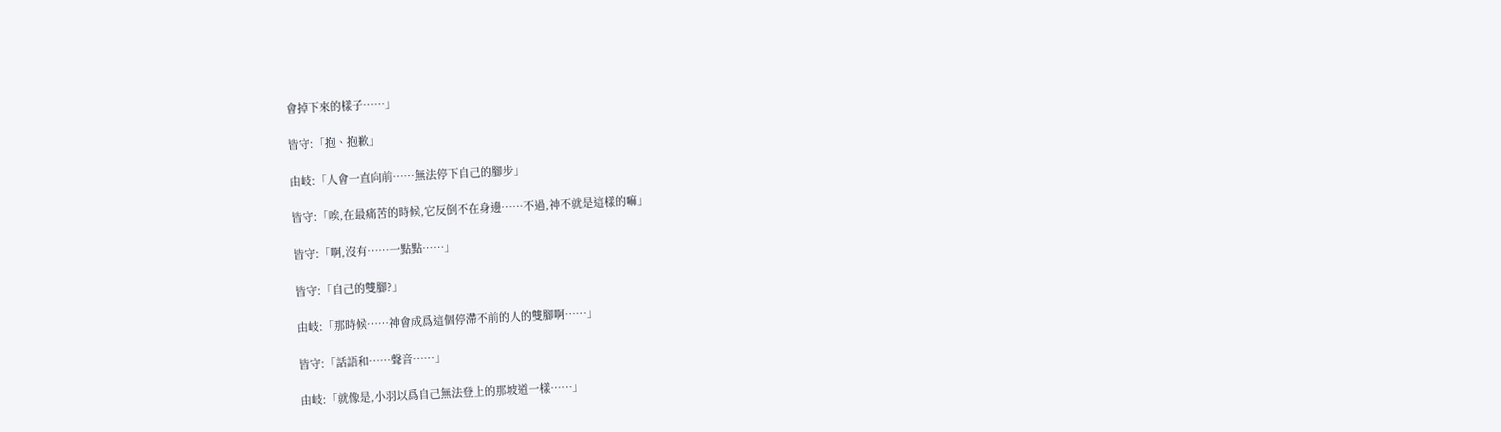會掉下來的樣子……」

皆守:「抱、抱歉」

由岐:「人會一直向前……無法停下自己的腳步」

皆守:「唉,在最痛苦的時候,它反倒不在身邊……不過,神不就是這樣的嘛」

皆守:「啊,沒有……一點點……」

皆守:「自己的雙腳?」

由岐:「那時候……神會成爲這個停滯不前的人的雙腳啊……」

皆守:「話語和……聲音……」

由岐:「就像是,小羽以爲自己無法登上的那坡道一樣……」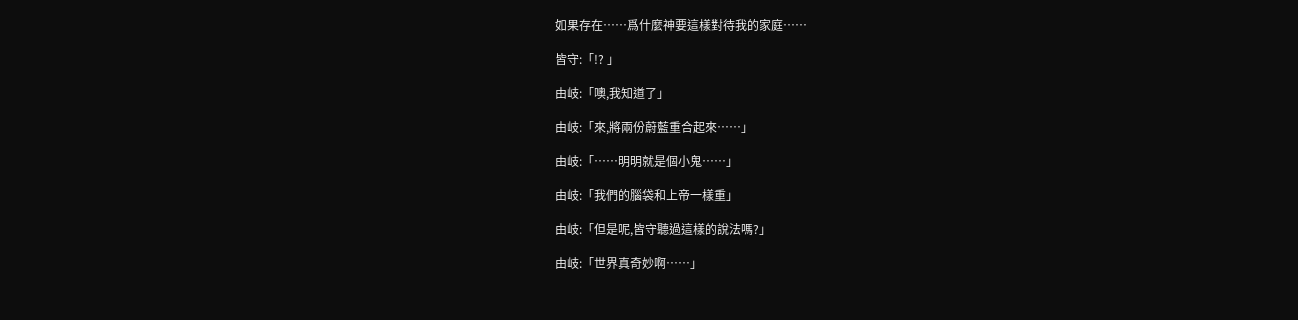如果存在……爲什麼神要這樣對待我的家庭……

皆守:「!? 」

由岐:「噢,我知道了」

由岐:「來,將兩份蔚藍重合起來……」

由岐:「……明明就是個小鬼……」

由岐:「我們的腦袋和上帝一樣重」

由岐:「但是呢,皆守聽過這樣的說法嗎?」

由岐:「世界真奇妙啊……」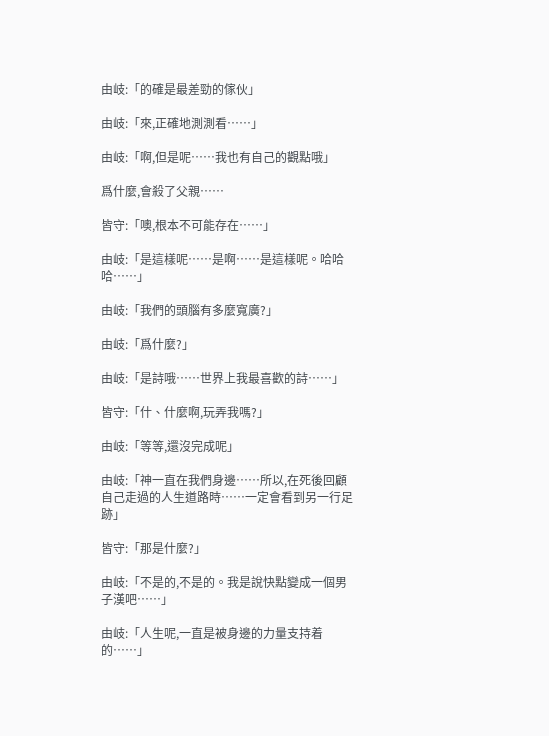由岐:「的確是最差勁的傢伙」

由岐:「來,正確地測測看……」

由岐:「啊,但是呢……我也有自己的觀點哦」

爲什麼,會殺了父親……

皆守:「噢,根本不可能存在……」

由岐:「是這樣呢……是啊……是這樣呢。哈哈哈……」

由岐:「我們的頭腦有多麼寬廣?」

由岐:「爲什麼?」

由岐:「是詩哦……世界上我最喜歡的詩……」

皆守:「什、什麼啊,玩弄我嗎?」

由岐:「等等,還沒完成呢」

由岐:「神一直在我們身邊……所以,在死後回顧自己走過的人生道路時……一定會看到另一行足跡」

皆守:「那是什麼?」

由岐:「不是的,不是的。我是說快點變成一個男子漢吧……」

由岐:「人生呢,一直是被身邊的力量支持着的……」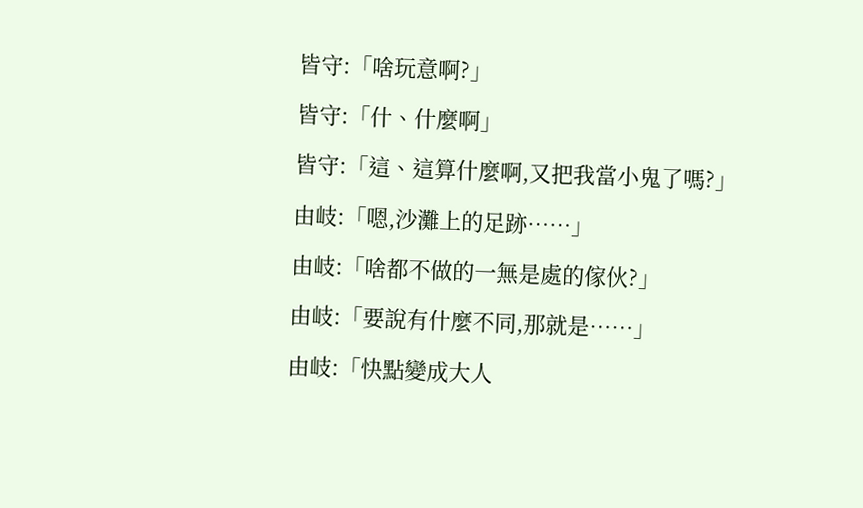皆守:「啥玩意啊?」

皆守:「什、什麼啊」

皆守:「這、這算什麼啊,又把我當小鬼了嗎?」

由岐:「嗯,沙灘上的足跡……」

由岐:「啥都不做的一無是處的傢伙?」

由岐:「要說有什麼不同,那就是……」

由岐:「快點變成大人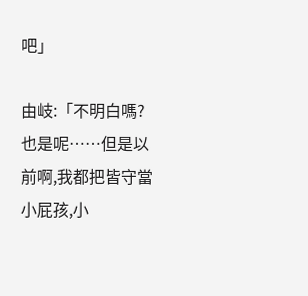吧」

由岐:「不明白嗎?也是呢……但是以前啊,我都把皆守當小屁孩,小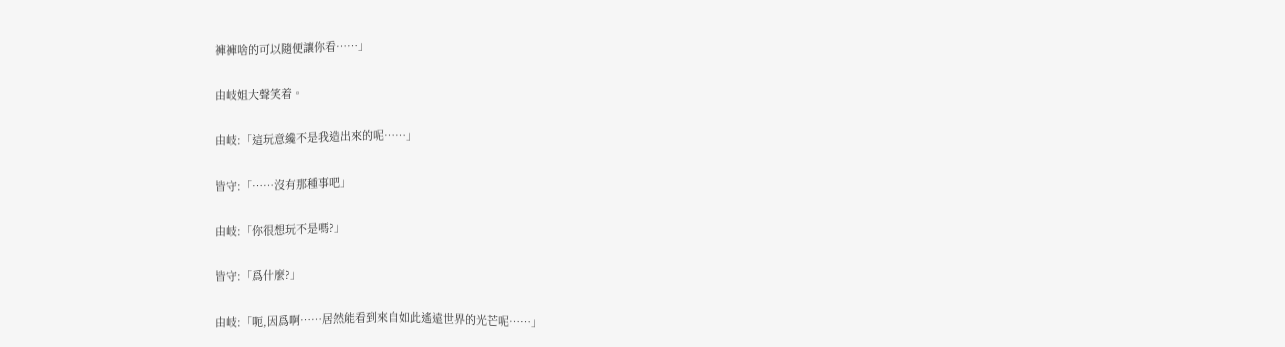褲褲啥的可以隨便讓你看……」

由岐姐大聲笑着。

由岐:「這玩意纔不是我造出來的呢……」

皆守:「……沒有那種事吧」

由岐:「你很想玩不是嗎?」

皆守:「爲什麼?」

由岐:「呃,因爲啊……居然能看到來自如此遙遠世界的光芒呢……」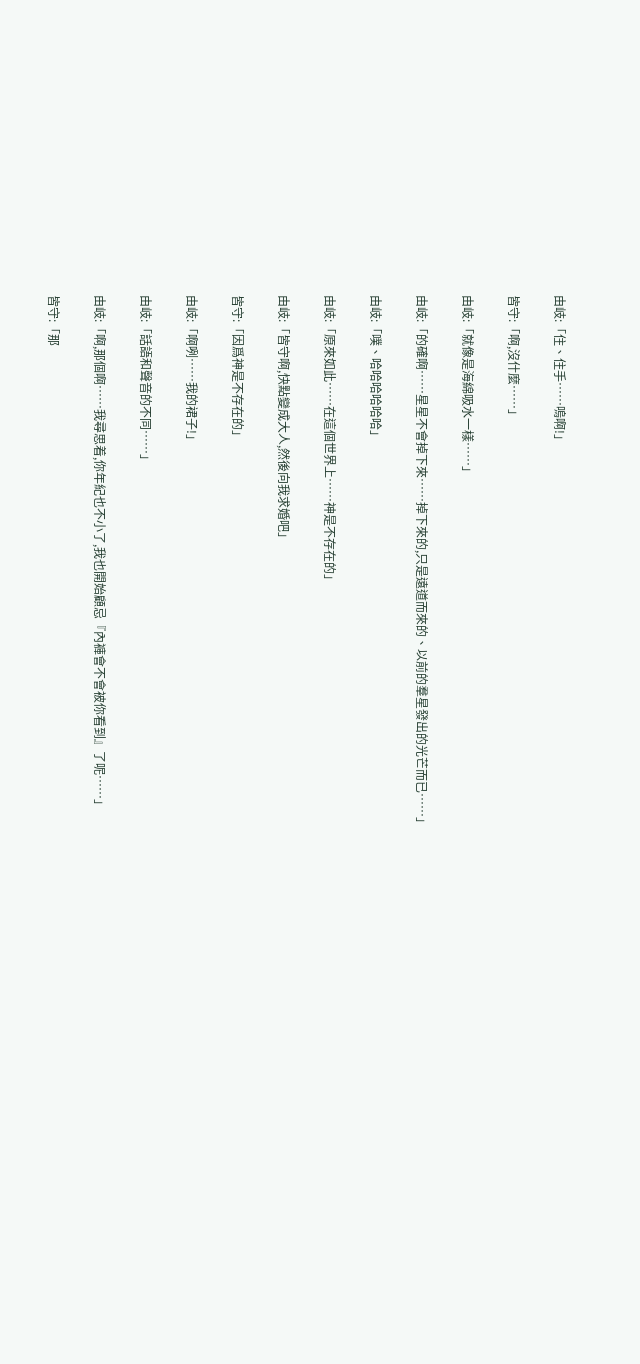由岐:「住、住手……嗚啊!」

皆守:「啊,沒什麼……」

由岐:「就像是海綿吸水一樣……」

由岐:「的確啊……星星不會掉下來……掉下來的,只是遠道而來的、以前的羣星發出的光芒而已……」

由岐:「噗、哈哈哈哈哈哈」

由岐:「原來如此……在這個世界上……神是不存在的」

由岐:「皆守啊,快點變成大人,然後向我求婚吧」

皆守:「因爲神是不存在的」

由岐:「啊咧……我的裙子!」

由岐:「話語和聲音的不同……」

由岐:「啊,那個啊……我尋思着,你年紀也不小了,我也開始顧忌『內褲會不會被你看到』了呢……」

皆守:「那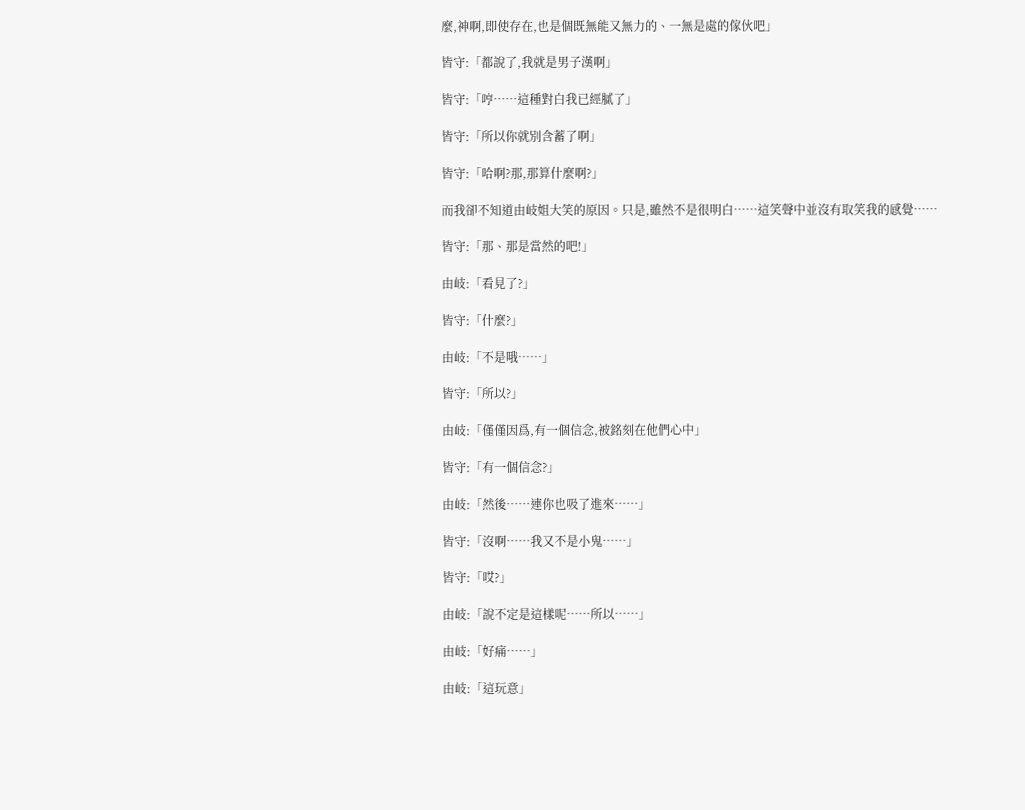麼,神啊,即使存在,也是個既無能又無力的、一無是處的傢伙吧」

皆守:「都說了,我就是男子漢啊」

皆守:「哼……這種對白我已經膩了」

皆守:「所以你就別含蓄了啊」

皆守:「哈啊?那,那算什麼啊?」

而我卻不知道由岐姐大笑的原因。只是,雖然不是很明白……這笑聲中並沒有取笑我的感覺……

皆守:「那、那是當然的吧!」

由岐:「看見了?」

皆守:「什麼?」

由岐:「不是哦……」

皆守:「所以?」

由岐:「僅僅因爲,有一個信念,被銘刻在他們心中」

皆守:「有一個信念?」

由岐:「然後……連你也吸了進來……」

皆守:「沒啊……我又不是小鬼……」

皆守:「哎?」

由岐:「說不定是這樣呢……所以……」

由岐:「好痛……」

由岐:「這玩意」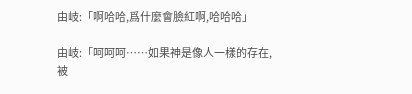由岐:「啊哈哈,爲什麼會臉紅啊,哈哈哈」

由岐:「呵呵呵……如果神是像人一樣的存在,被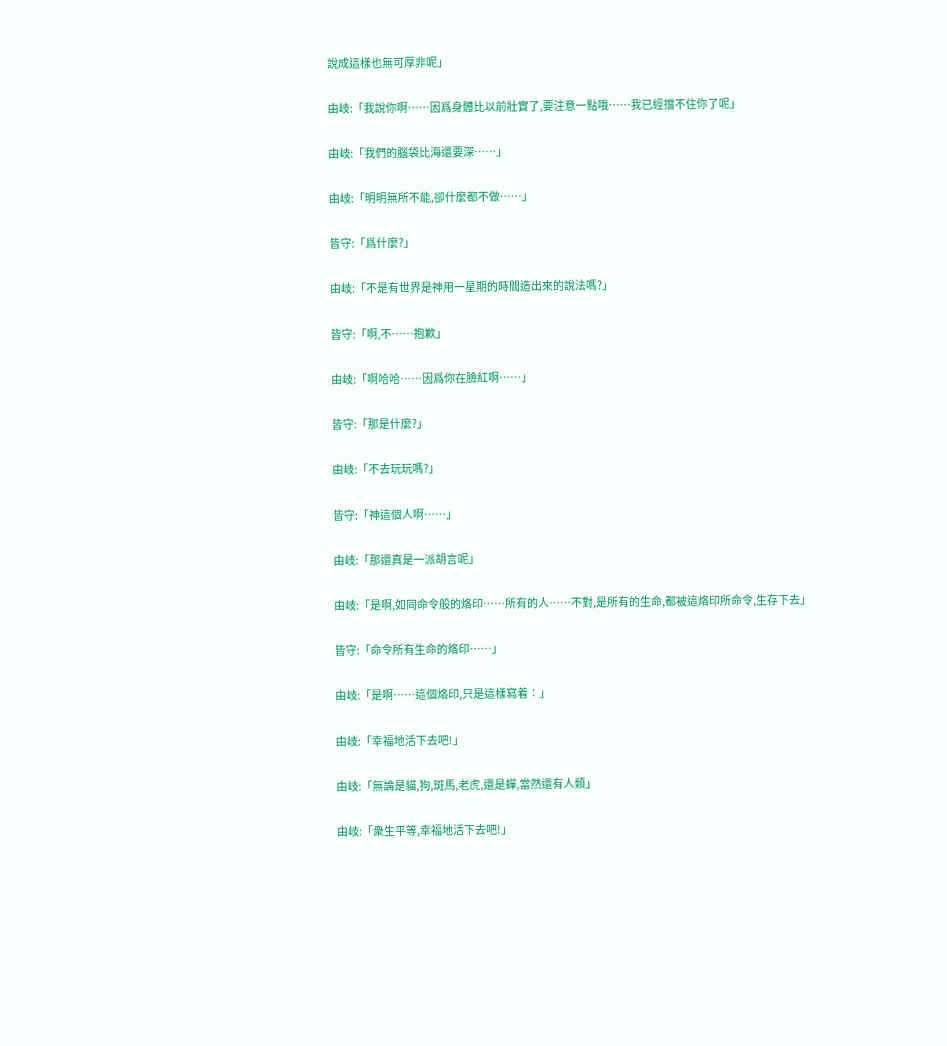說成這樣也無可厚非呢」

由岐:「我說你啊……因爲身體比以前壯實了,要注意一點哦……我已經擋不住你了呢」

由岐:「我們的腦袋比海還要深……」

由岐:「明明無所不能,卻什麼都不做……」

皆守:「爲什麼?」

由岐:「不是有世界是神用一星期的時間造出來的說法嗎?」

皆守:「啊,不……抱歉」

由岐:「啊哈哈……因爲你在臉紅啊……」

皆守:「那是什麼?」

由岐:「不去玩玩嗎?」

皆守:「神這個人啊……」

由岐:「那還真是一派胡言呢」

由岐:「是啊,如同命令般的烙印……所有的人……不對,是所有的生命,都被這烙印所命令,生存下去」

皆守:「命令所有生命的烙印……」

由岐:「是啊……這個烙印,只是這樣寫着∶」

由岐:「幸福地活下去吧!」

由岐:「無論是貓,狗,斑馬,老虎,還是蟬,當然還有人類」

由岐:「衆生平等,幸福地活下去吧!」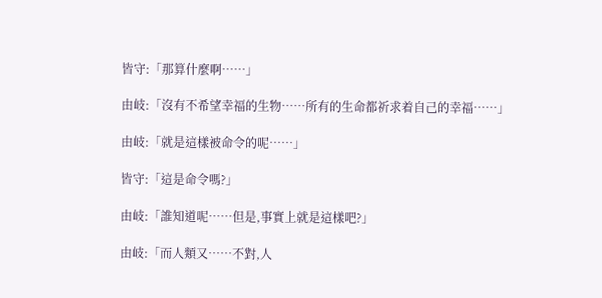皆守:「那算什麼啊……」

由岐:「沒有不希望幸福的生物……所有的生命都祈求着自己的幸福……」

由岐:「就是這樣被命令的呢……」

皆守:「這是命令嗎?」

由岐:「誰知道呢……但是,事實上就是這樣吧?」

由岐:「而人類又……不對,人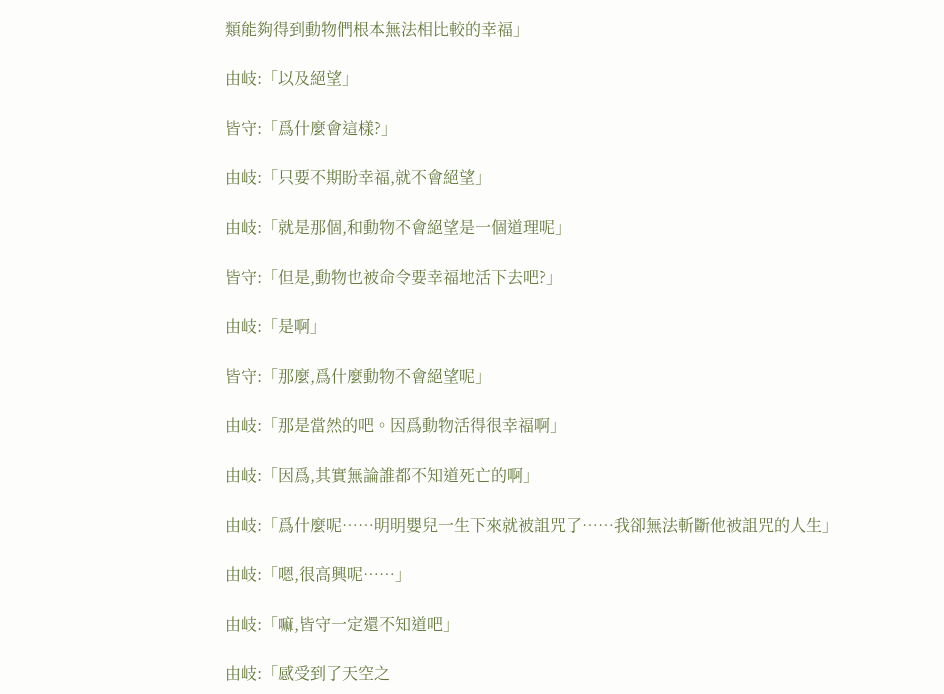類能夠得到動物們根本無法相比較的幸福」

由岐:「以及絕望」

皆守:「爲什麼會這樣?」

由岐:「只要不期盼幸福,就不會絕望」

由岐:「就是那個,和動物不會絕望是一個道理呢」

皆守:「但是,動物也被命令要幸福地活下去吧?」

由岐:「是啊」

皆守:「那麼,爲什麼動物不會絕望呢」

由岐:「那是當然的吧。因爲動物活得很幸福啊」

由岐:「因爲,其實無論誰都不知道死亡的啊」

由岐:「爲什麼呢……明明嬰兒一生下來就被詛咒了……我卻無法斬斷他被詛咒的人生」

由岐:「嗯,很高興呢……」

由岐:「嘛,皆守一定還不知道吧」

由岐:「感受到了天空之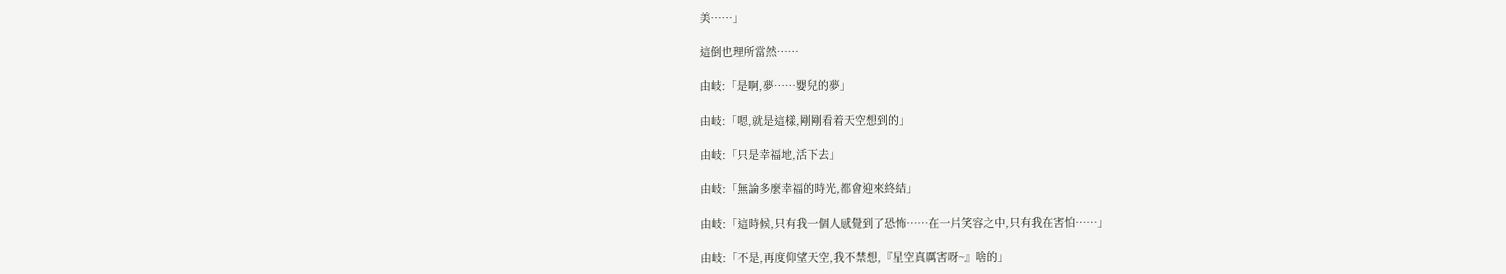美……」

這倒也理所當然……

由岐:「是啊,夢……嬰兒的夢」

由岐:「嗯,就是這樣,剛剛看着天空想到的」

由岐:「只是幸福地,活下去」

由岐:「無論多麼幸福的時光,都會迎來終結」

由岐:「這時候,只有我一個人感覺到了恐怖……在一片笑容之中,只有我在害怕……」

由岐:「不是,再度仰望天空,我不禁想,『星空真厲害呀~』啥的」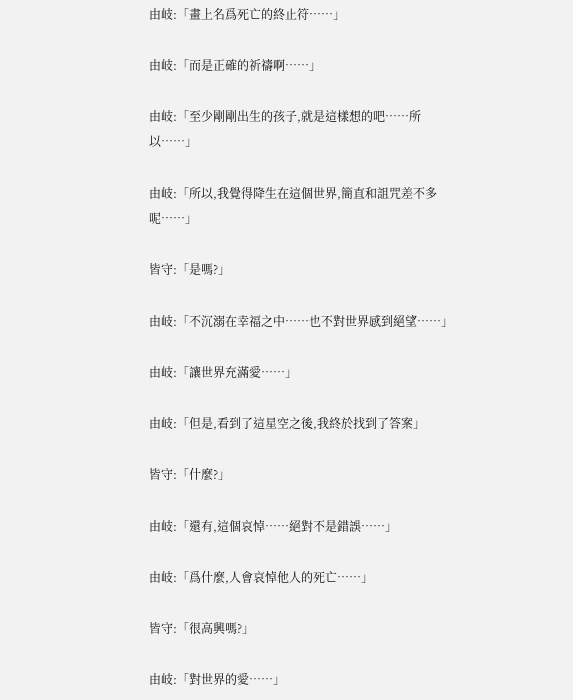由岐:「畫上名爲死亡的終止符……」

由岐:「而是正確的祈禱啊……」

由岐:「至少剛剛出生的孩子,就是這樣想的吧……所以……」

由岐:「所以,我覺得降生在這個世界,簡直和詛咒差不多呢……」

皆守:「是嗎?」

由岐:「不沉溺在幸福之中……也不對世界感到絕望……」

由岐:「讓世界充滿愛……」

由岐:「但是,看到了這星空之後,我終於找到了答案」

皆守:「什麼?」

由岐:「還有,這個哀悼……絕對不是錯誤……」

由岐:「爲什麼,人會哀悼他人的死亡……」

皆守:「很高興嗎?」

由岐:「對世界的愛……」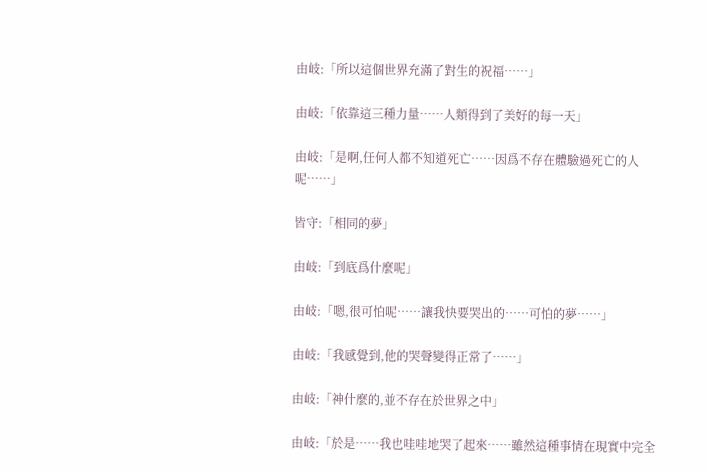由岐:「所以這個世界充滿了對生的祝福……」

由岐:「依靠這三種力量……人類得到了美好的每一天」

由岐:「是啊,任何人都不知道死亡……因爲不存在體驗過死亡的人呢……」

皆守:「相同的夢」

由岐:「到底爲什麼呢」

由岐:「嗯,很可怕呢……讓我快要哭出的……可怕的夢……」

由岐:「我感覺到,他的哭聲變得正常了……」

由岐:「神什麼的,並不存在於世界之中」

由岐:「於是……我也哇哇地哭了起來……雖然這種事情在現實中完全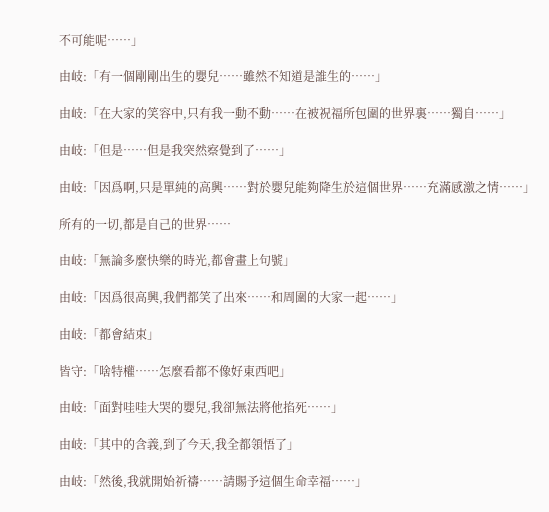不可能呢……」

由岐:「有一個剛剛出生的嬰兒……雖然不知道是誰生的……」

由岐:「在大家的笑容中,只有我一動不動……在被祝福所包圍的世界裏……獨自……」

由岐:「但是……但是我突然察覺到了……」

由岐:「因爲啊,只是單純的高興……對於嬰兒能夠降生於這個世界……充滿感激之情……」

所有的一切,都是自己的世界……

由岐:「無論多麼快樂的時光,都會畫上句號」

由岐:「因爲很高興,我們都笑了出來……和周圍的大家一起……」

由岐:「都會結束」

皆守:「啥特權……怎麼看都不像好東西吧」

由岐:「面對哇哇大哭的嬰兒,我卻無法將他掐死……」

由岐:「其中的含義,到了今天,我全都領悟了」

由岐:「然後,我就開始祈禱……請賜予這個生命幸福……」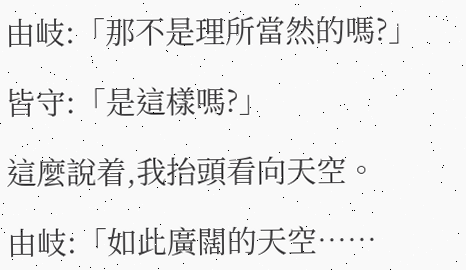由岐:「那不是理所當然的嗎?」

皆守:「是這樣嗎?」

這麼說着,我抬頭看向天空。

由岐:「如此廣闊的天空……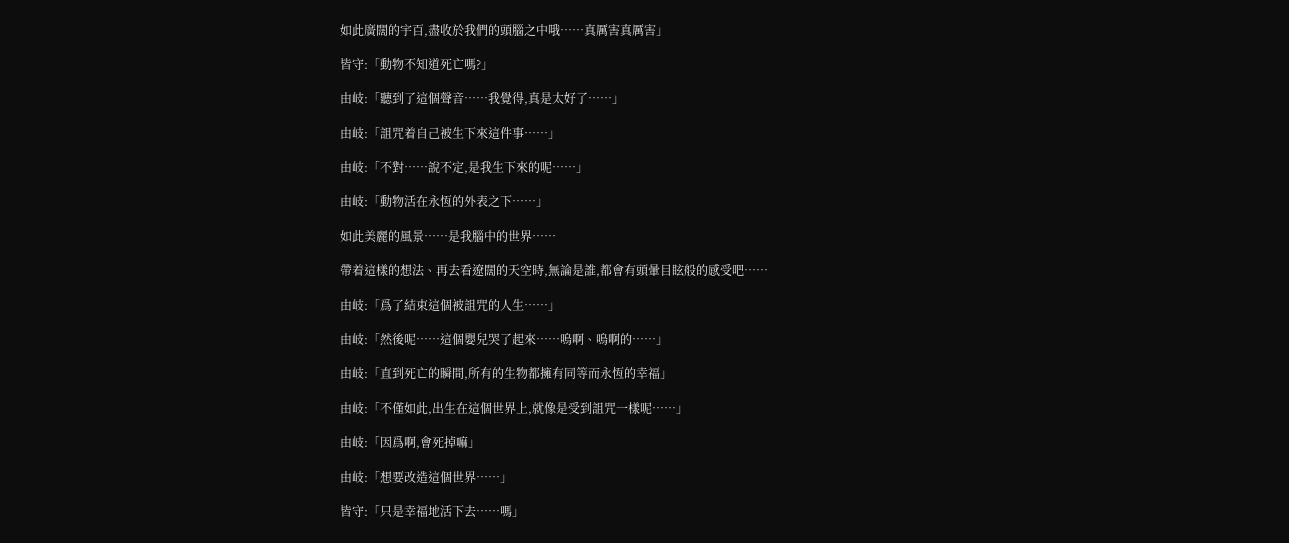如此廣闊的宇百,盡收於我們的頭腦之中哦……真厲害真厲害」

皆守:「動物不知道死亡嗎?」

由岐:「聽到了這個聲音……我覺得,真是太好了……」

由岐:「詛咒着自己被生下來這件事……」

由岐:「不對……說不定,是我生下來的呢……」

由岐:「動物活在永恆的外表之下……」

如此美麗的風景……是我腦中的世界……

帶着這樣的想法、再去看遼闊的天空時,無論是誰,都會有頭暈目眩般的感受吧……

由岐:「爲了結束這個被詛咒的人生……」

由岐:「然後呢……這個嬰兒哭了起來……嗚啊、嗚啊的……」

由岐:「直到死亡的瞬間,所有的生物都擁有同等而永恆的幸福」

由岐:「不僅如此,出生在這個世界上,就像是受到詛咒一樣呢……」

由岐:「因爲啊,會死掉嘛」

由岐:「想要改造這個世界……」

皆守:「只是幸福地活下去……嗎」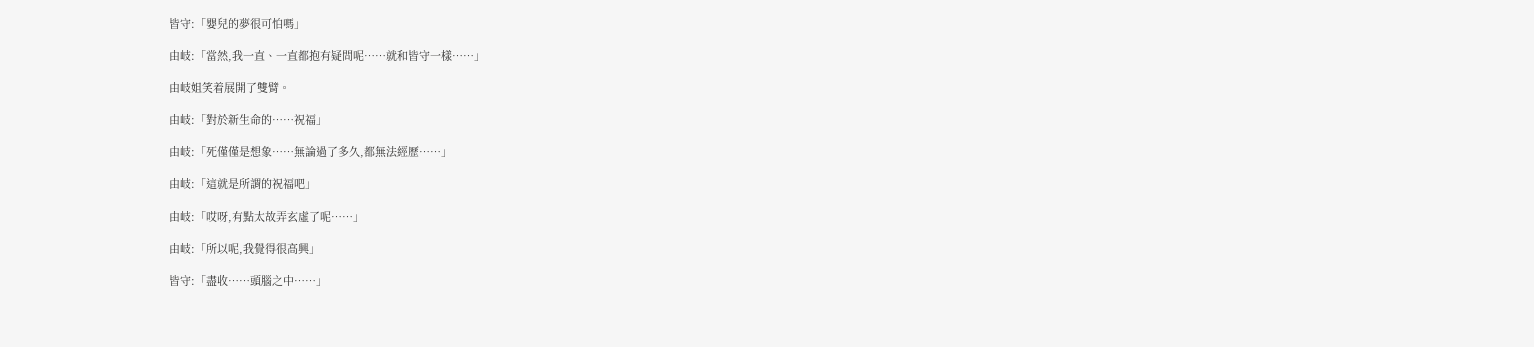皆守:「嬰兒的夢很可怕嗎」

由岐:「當然,我一直、一直都抱有疑問呢……就和皆守一樣……」

由岐姐笑着展開了雙臂。

由岐:「對於新生命的……祝福」

由岐:「死僅僅是想象……無論過了多久,都無法經歷……」

由岐:「這就是所謂的祝福吧」

由岐:「哎呀,有點太故弄玄虛了呢……」

由岐:「所以呢,我覺得很高興」

皆守:「盡收……頭腦之中……」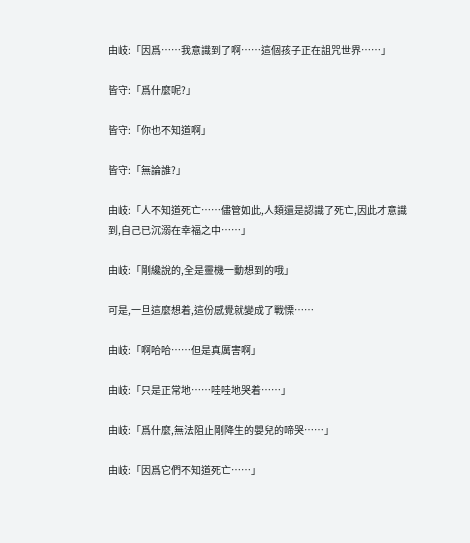由岐:「因爲……我意識到了啊……這個孩子正在詛咒世界……」

皆守:「爲什麼呢?」

皆守:「你也不知道啊」

皆守:「無論誰?」

由岐:「人不知道死亡……儘管如此,人類還是認識了死亡,因此才意識到,自己已沉溺在幸福之中……」

由岐:「剛纔說的,全是靈機一動想到的哦」

可是,一旦這麼想着,這份感覺就變成了戰慄……

由岐:「啊哈哈……但是真厲害啊」

由岐:「只是正常地……哇哇地哭着……」

由岐:「爲什麼,無法阻止剛降生的嬰兒的啼哭……」

由岐:「因爲它們不知道死亡……」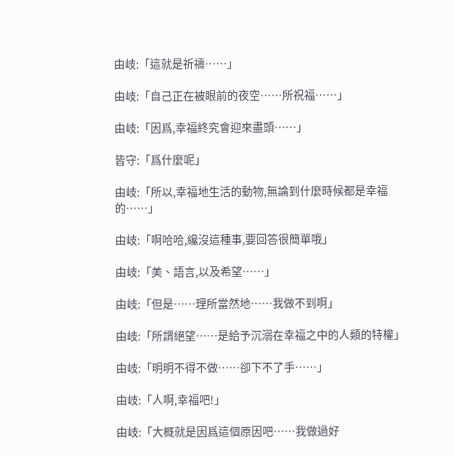由岐:「這就是祈禱……」

由岐:「自己正在被眼前的夜空……所祝福……」

由岐:「因爲,幸福終究會迎來盡頭……」

皆守:「爲什麼呢」

由岐:「所以,幸福地生活的動物,無論到什麼時候都是幸福的……」

由岐:「啊哈哈,纔沒這種事,要回答很簡單哦」

由岐:「美、語言,以及希望……」

由岐:「但是……理所當然地……我做不到啊」

由岐:「所謂絕望……是給予沉溺在幸福之中的人類的特權」

由岐:「明明不得不做……卻下不了手……」

由岐:「人啊,幸福吧!」

由岐:「大概就是因爲這個原因吧……我做過好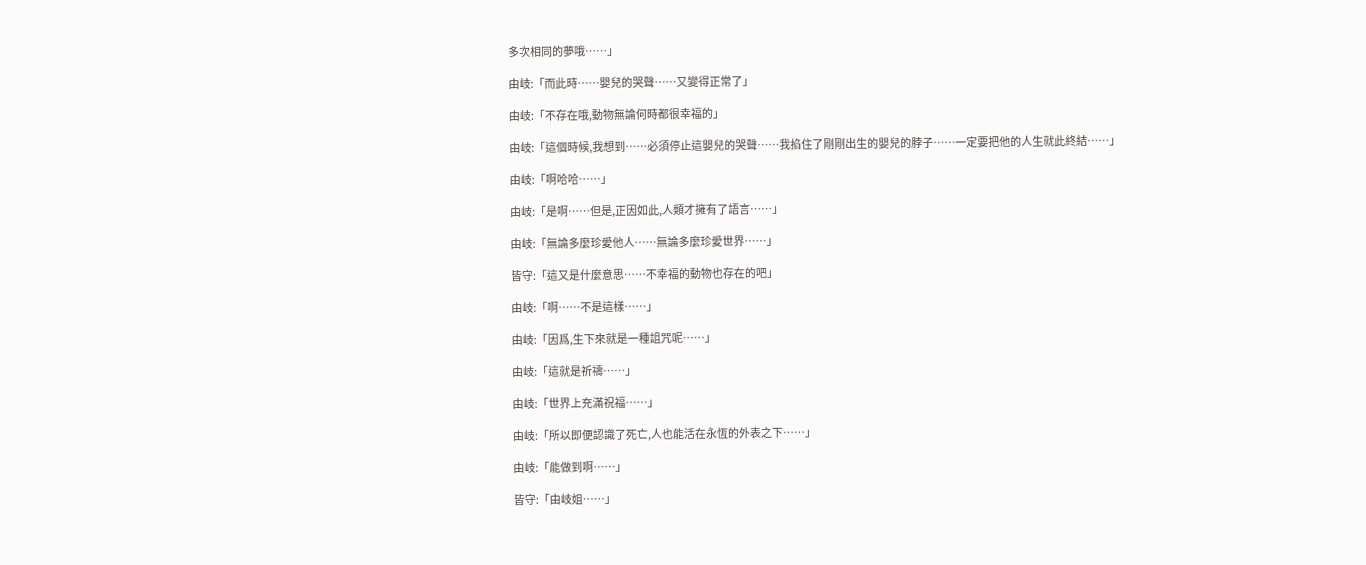多次相同的夢哦……」

由岐:「而此時……嬰兒的哭聲……又變得正常了」

由岐:「不存在哦,動物無論何時都很幸福的」

由岐:「這個時候,我想到……必須停止這嬰兒的哭聲……我掐住了剛剛出生的嬰兒的脖子……一定要把他的人生就此終結……」

由岐:「啊哈哈……」

由岐:「是啊……但是,正因如此,人類才擁有了語言……」

由岐:「無論多麼珍愛他人……無論多麼珍愛世界……」

皆守:「這又是什麼意思……不幸福的動物也存在的吧」

由岐:「啊……不是這樣……」

由岐:「因爲,生下來就是一種詛咒呢……」

由岐:「這就是祈禱……」

由岐:「世界上充滿祝福……」

由岐:「所以即便認識了死亡,人也能活在永恆的外表之下……」

由岐:「能做到啊……」

皆守:「由岐姐……」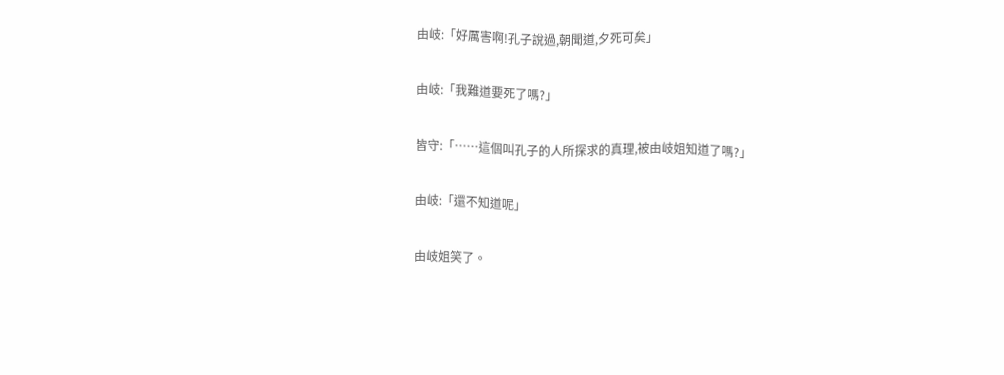由岐:「好厲害啊!孔子說過,朝聞道,夕死可矣」

由岐:「我難道要死了嗎?」

皆守:「……這個叫孔子的人所探求的真理,被由岐姐知道了嗎?」

由岐:「還不知道呢」

由岐姐笑了。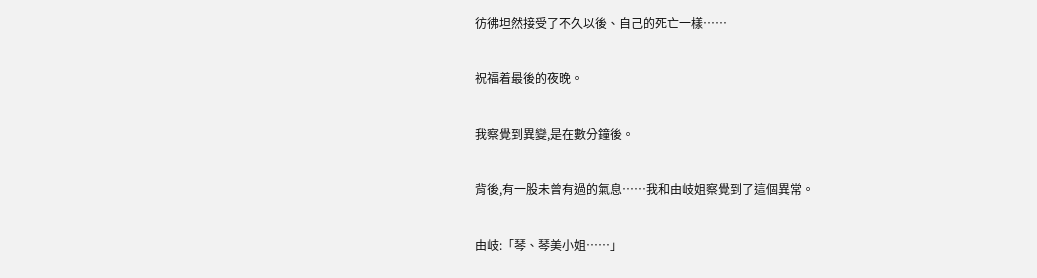彷彿坦然接受了不久以後、自己的死亡一樣……

祝福着最後的夜晚。

我察覺到異變,是在數分鐘後。

背後,有一股未曾有過的氣息……我和由岐姐察覺到了這個異常。

由岐:「琴、琴美小姐……」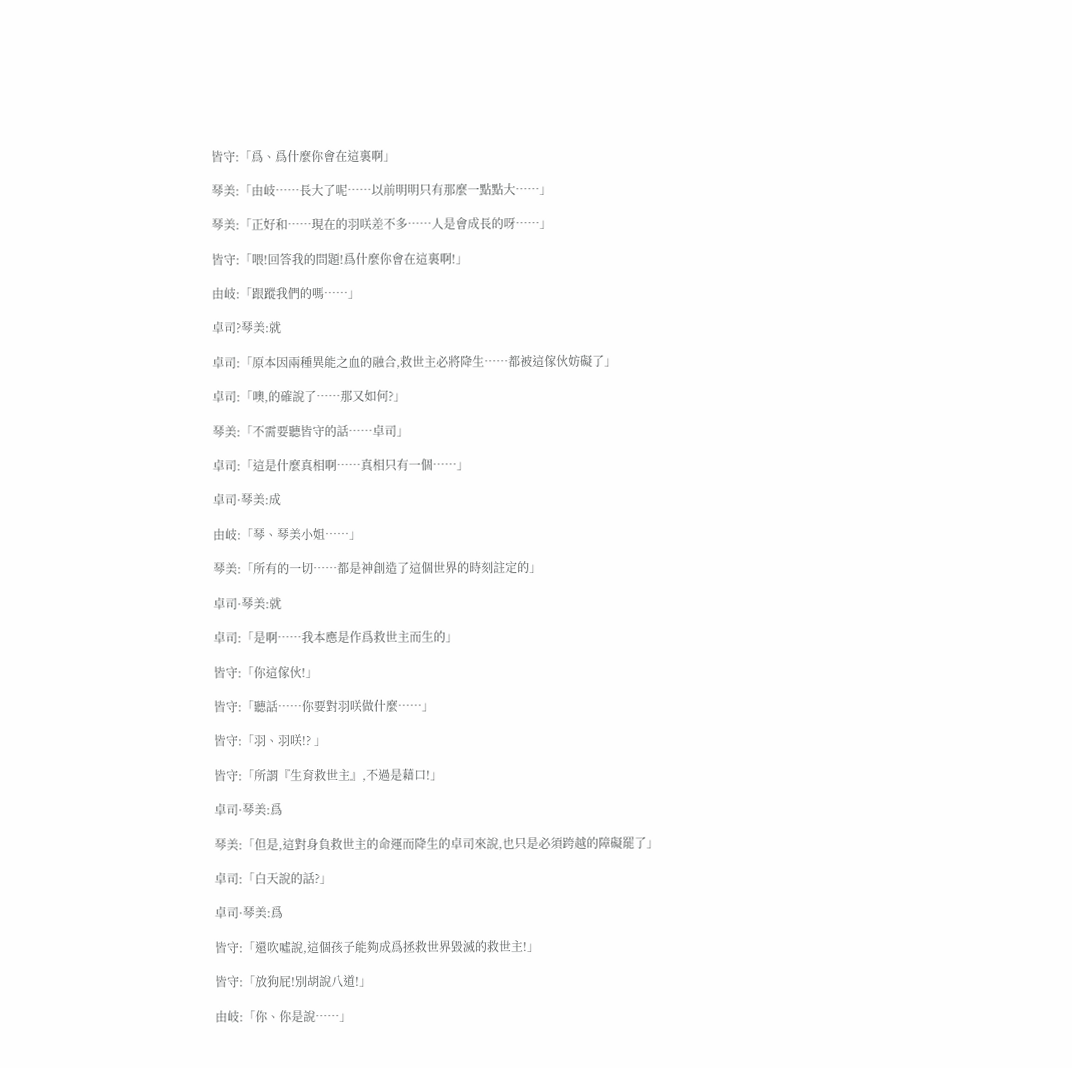皆守:「爲、爲什麼你會在這裏啊」

琴美:「由岐……長大了呢……以前明明只有那麼一點點大……」

琴美:「正好和……現在的羽咲差不多……人是會成長的呀……」

皆守:「喂!回答我的問題!爲什麼你會在這裏啊!」

由岐:「跟蹤我們的嗎……」

卓司?琴美:就

卓司:「原本因兩種異能之血的融合,救世主必將降生……都被這傢伙妨礙了」

卓司:「噢,的確說了……那又如何?」

琴美:「不需要聽皆守的話……卓司」

卓司:「這是什麼真相啊……真相只有一個……」

卓司·琴美:成

由岐:「琴、琴美小姐……」

琴美:「所有的一切……都是神創造了這個世界的時刻註定的」

卓司·琴美:就

卓司:「是啊……我本應是作爲救世主而生的」

皆守:「你這傢伙!」

皆守:「聽話……你要對羽咲做什麼……」

皆守:「羽、羽咲!? 」

皆守:「所謂『生育救世主』,不過是藉口!」

卓司·琴美:爲

琴美:「但是,這對身負救世主的命運而降生的卓司來說,也只是必須跨越的障礙罷了」

卓司:「白天說的話?」

卓司·琴美:爲

皆守:「還吹噓說,這個孩子能夠成爲拯救世界毀滅的救世主!」

皆守:「放狗屁!別胡說八道!」

由岐:「你、你是說……」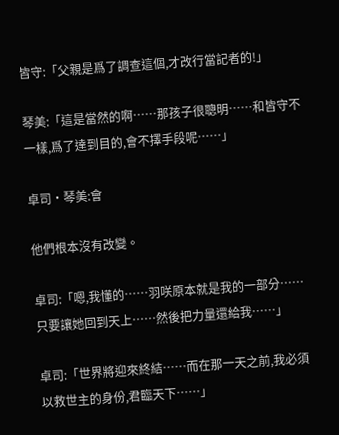皆守:「父親是爲了調查這個,才改行當記者的!」

琴美:「這是當然的啊……那孩子很聰明……和皆守不一樣,爲了達到目的,會不擇手段呢……」

卓司·琴美:會

他們根本沒有改變。

卓司:「嗯,我懂的……羽咲原本就是我的一部分……只要讓她回到天上……然後把力量還給我……」

卓司:「世界將迎來終結……而在那一天之前,我必須以救世主的身份,君臨天下……」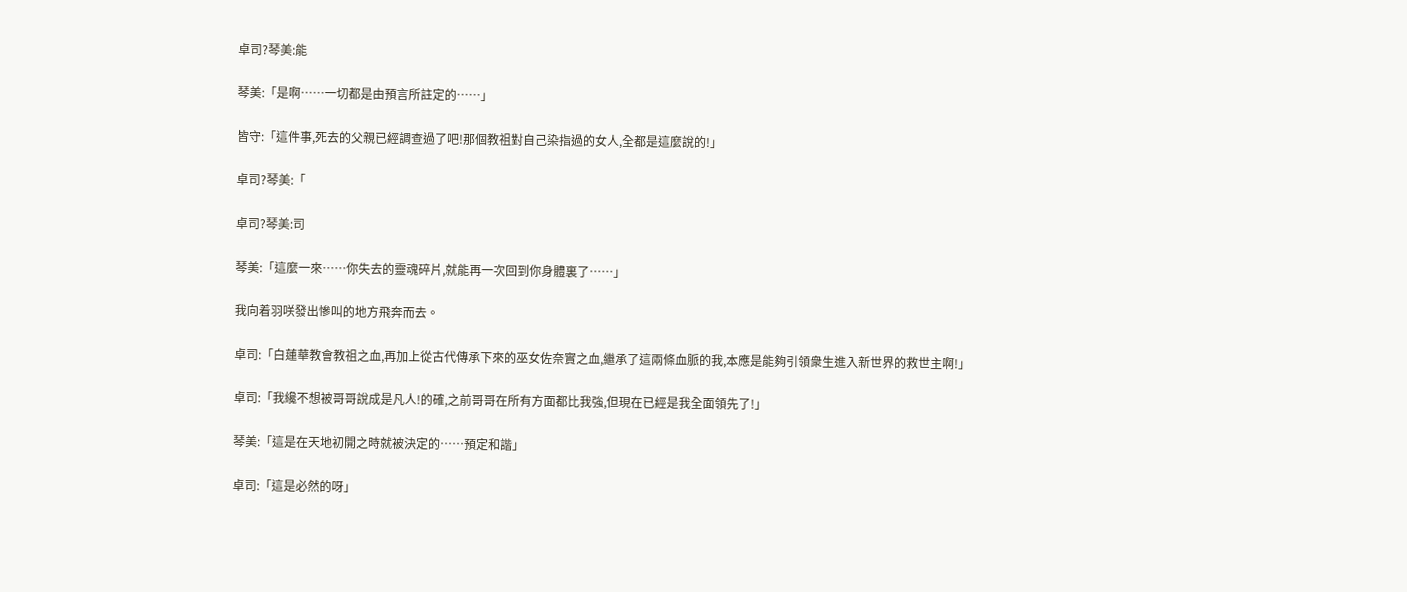卓司?琴美:能

琴美:「是啊……一切都是由預言所註定的……」

皆守:「這件事,死去的父親已經調查過了吧!那個教祖對自己染指過的女人,全都是這麼說的!」

卓司?琴美:「

卓司?琴美:司

琴美:「這麼一來……你失去的靈魂碎片,就能再一次回到你身體裏了……」

我向着羽咲發出慘叫的地方飛奔而去。

卓司:「白蓮華教會教祖之血,再加上從古代傳承下來的巫女佐奈實之血,繼承了這兩條血脈的我,本應是能夠引領衆生進入新世界的救世主啊!」

卓司:「我纔不想被哥哥說成是凡人!的確,之前哥哥在所有方面都比我強,但現在已經是我全面領先了!」

琴美:「這是在天地初開之時就被決定的……預定和諧」

卓司:「這是必然的呀」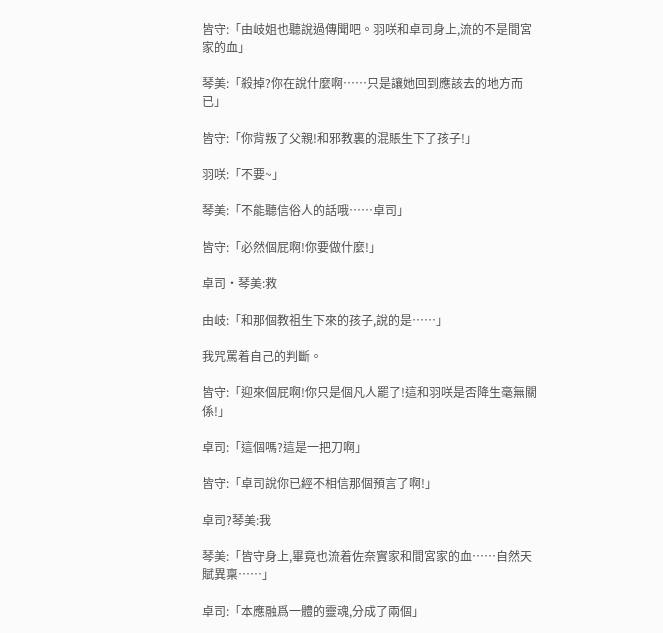皆守:「由岐姐也聽說過傳聞吧。羽咲和卓司身上,流的不是間宮家的血」

琴美:「殺掉?你在說什麼啊……只是讓她回到應該去的地方而已」

皆守:「你背叛了父親!和邪教裏的混賬生下了孩子!」

羽咲:「不要~」

琴美:「不能聽信俗人的話哦……卓司」

皆守:「必然個屁啊!你要做什麼!」

卓司·琴美:救

由岐:「和那個教祖生下來的孩子,說的是……」

我咒罵着自己的判斷。

皆守:「迎來個屁啊!你只是個凡人罷了!這和羽咲是否降生毫無關係!」

卓司:「這個嗎?這是一把刀啊」

皆守:「卓司說你已經不相信那個預言了啊!」

卓司?琴美:我

琴美:「皆守身上,畢竟也流着佐奈實家和間宮家的血……自然天賦異稟……」

卓司:「本應融爲一體的靈魂,分成了兩個」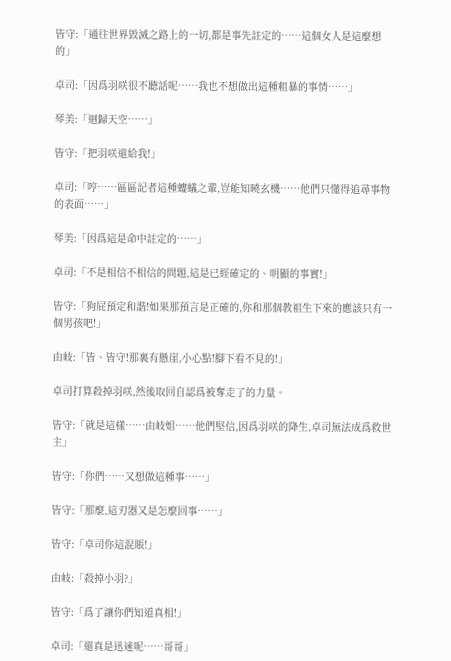皆守:「通往世界毀滅之路上的一切,都是事先註定的……這個女人是這麼想的」

卓司:「因爲羽咲很不聽話呢……我也不想做出這種粗暴的事情……」

琴美:「迴歸天空……」

皆守:「把羽咲還給我!」

卓司:「哼……區區記者這種螻蟻之輩,豈能知曉玄機……他們只懂得追尋事物的表面……」

琴美:「因爲這是命中註定的……」

卓司:「不是相信不相信的問題,這是已經確定的、明顯的事實!」

皆守:「狗屁預定和諧!如果那預言是正確的,你和那個教祖生下來的應該只有一個男孩吧!」

由岐:「皆、皆守!那裏有懸崖,小心點!腳下看不見的!」

卓司打算殺掉羽咲,然後取回自認爲被奪走了的力量。

皆守:「就是這樣……由岐姐……他們堅信,因爲羽咲的降生,卓司無法成爲救世主」

皆守:「你們……又想做這種事……」

皆守:「那麼,這刃器又是怎麼回事……」

皆守:「卓司你這混賬!」

由岐:「殺掉小羽?」

皆守:「爲了讓你們知道真相!」

卓司:「還真是迅速呢……哥哥」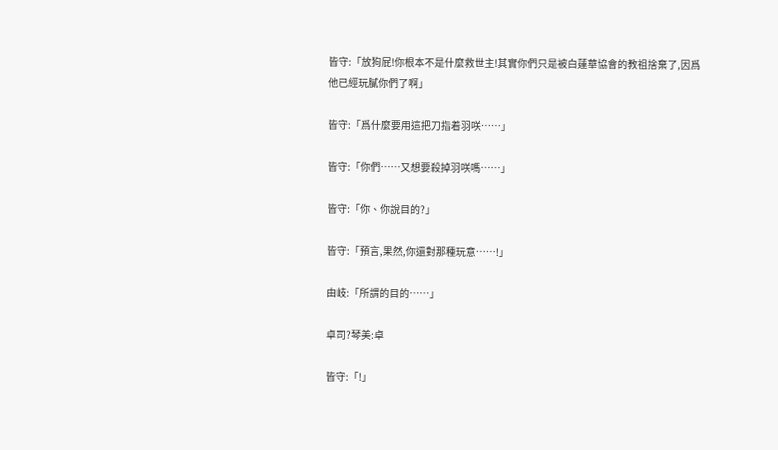皆守:「放狗屁!你根本不是什麼救世主!其實你們只是被白蓮華協會的教祖捨棄了,因爲他已經玩膩你們了啊」

皆守:「爲什麼要用這把刀指着羽咲……」

皆守:「你們……又想要殺掉羽咲嗎……」

皆守:「你、你說目的?」

皆守:「預言,果然,你還對那種玩意……!」

由岐:「所謂的目的……」

卓司?琴美:卓

皆守:「!」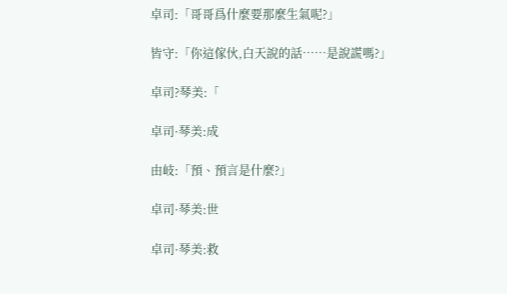卓司:「哥哥爲什麼要那麼生氣呢?」

皆守:「你這傢伙,白天說的話……是說謊嗎?」

卓司?琴美:「

卓司·琴美:成

由岐:「預、預言是什麼?」

卓司·琴美:世

卓司·琴美:救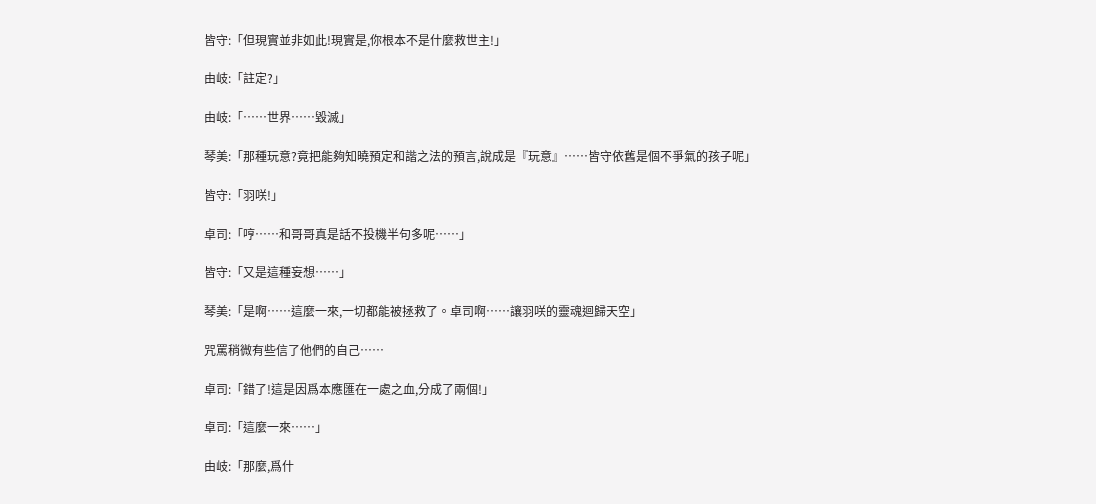皆守:「但現實並非如此!現實是,你根本不是什麼救世主!」

由岐:「註定?」

由岐:「……世界……毀滅」

琴美:「那種玩意?竟把能夠知曉預定和諧之法的預言,說成是『玩意』……皆守依舊是個不爭氣的孩子呢」

皆守:「羽咲!」

卓司:「哼……和哥哥真是話不投機半句多呢……」

皆守:「又是這種妄想……」

琴美:「是啊……這麼一來,一切都能被拯救了。卓司啊……讓羽咲的靈魂迴歸天空」

咒罵稍微有些信了他們的自己……

卓司:「錯了!這是因爲本應匯在一處之血,分成了兩個!」

卓司:「這麼一來……」

由岐:「那麼,爲什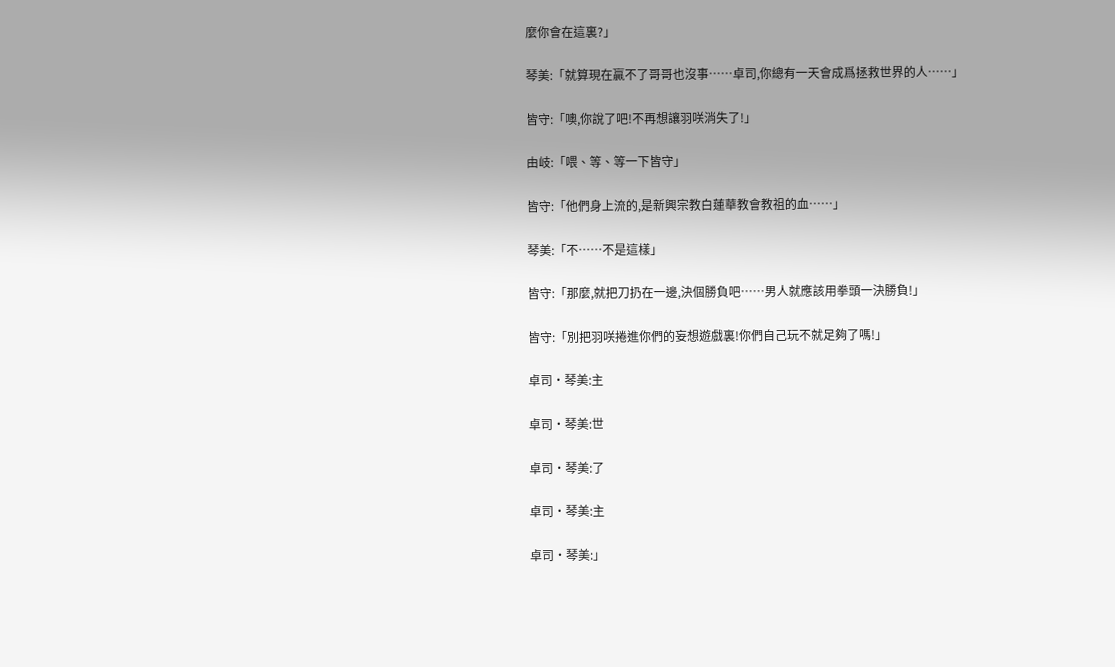麼你會在這裏?」

琴美:「就算現在贏不了哥哥也沒事……卓司,你總有一天會成爲拯救世界的人……」

皆守:「噢,你說了吧!不再想讓羽咲消失了!」

由岐:「喂、等、等一下皆守」

皆守:「他們身上流的,是新興宗教白蓮華教會教祖的血……」

琴美:「不……不是這樣」

皆守:「那麼,就把刀扔在一邊,決個勝負吧……男人就應該用拳頭一決勝負!」

皆守:「別把羽咲捲進你們的妄想遊戲裏!你們自己玩不就足夠了嗎!」

卓司·琴美:主

卓司·琴美:世

卓司·琴美:了

卓司·琴美:主

卓司·琴美:」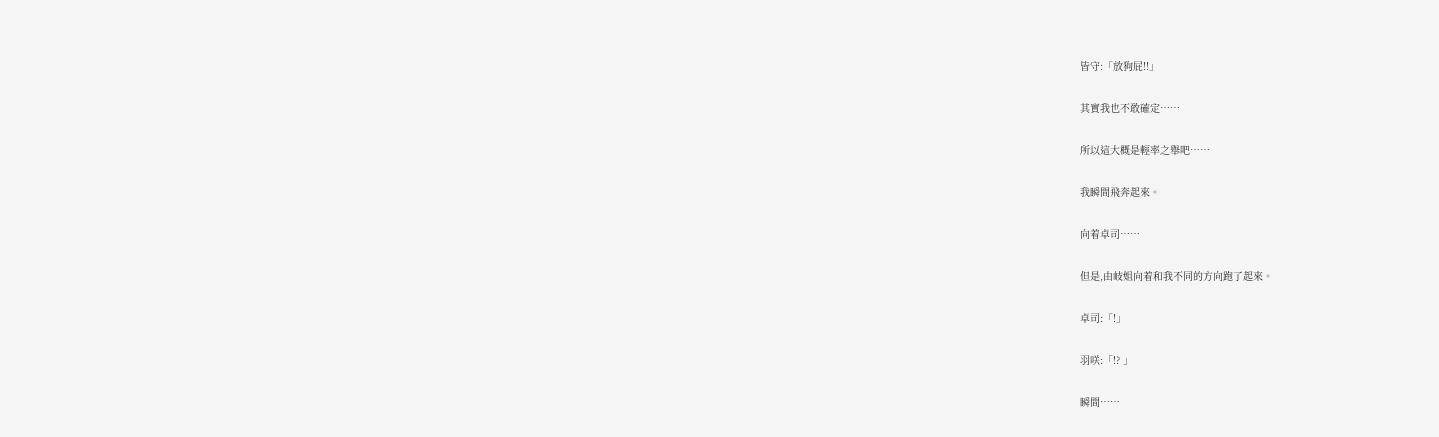皆守:「放狗屁!!」

其實我也不敢確定……

所以這大概是輕率之舉吧……

我瞬間飛奔起來。

向着卓司……

但是,由岐姐向着和我不同的方向跑了起來。

卓司:「!」

羽咲:「!? 」

瞬間……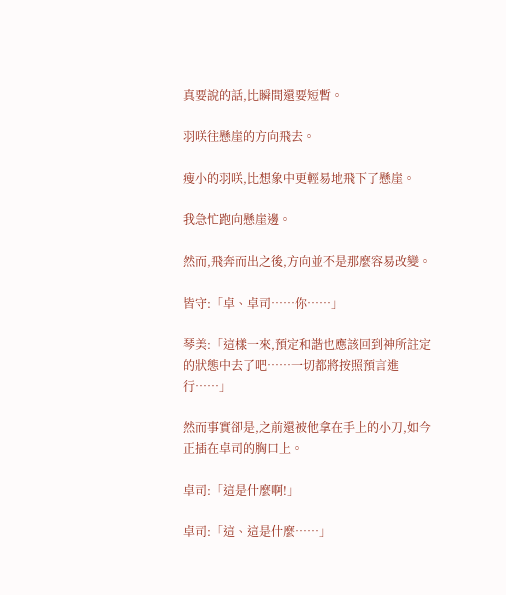真要說的話,比瞬間還要短暫。

羽咲往懸崖的方向飛去。

瘦小的羽咲,比想象中更輕易地飛下了懸崖。

我急忙跑向懸崖邊。

然而,飛奔而出之後,方向並不是那麼容易改變。

皆守:「卓、卓司……你……」

琴美:「這樣一來,預定和諧也應該回到神所註定的狀態中去了吧……一切都將按照預言進行……」

然而事實卻是,之前還被他拿在手上的小刀,如今正插在卓司的胸口上。

卓司:「這是什麼啊!」

卓司:「這、這是什麼……」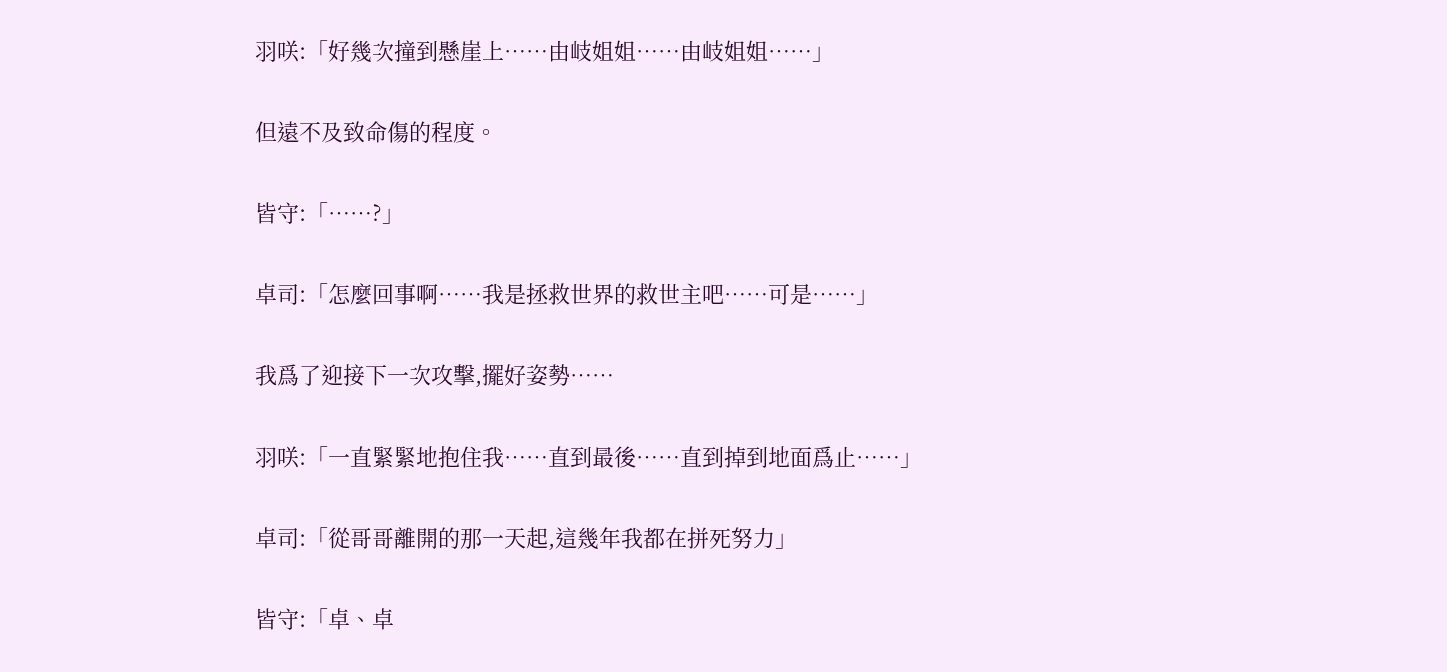羽咲:「好幾次撞到懸崖上……由岐姐姐……由岐姐姐……」

但遠不及致命傷的程度。

皆守:「……?」

卓司:「怎麼回事啊……我是拯救世界的救世主吧……可是……」

我爲了迎接下一次攻擊,擺好姿勢……

羽咲:「一直緊緊地抱住我……直到最後……直到掉到地面爲止……」

卓司:「從哥哥離開的那一天起,這幾年我都在拼死努力」

皆守:「卓、卓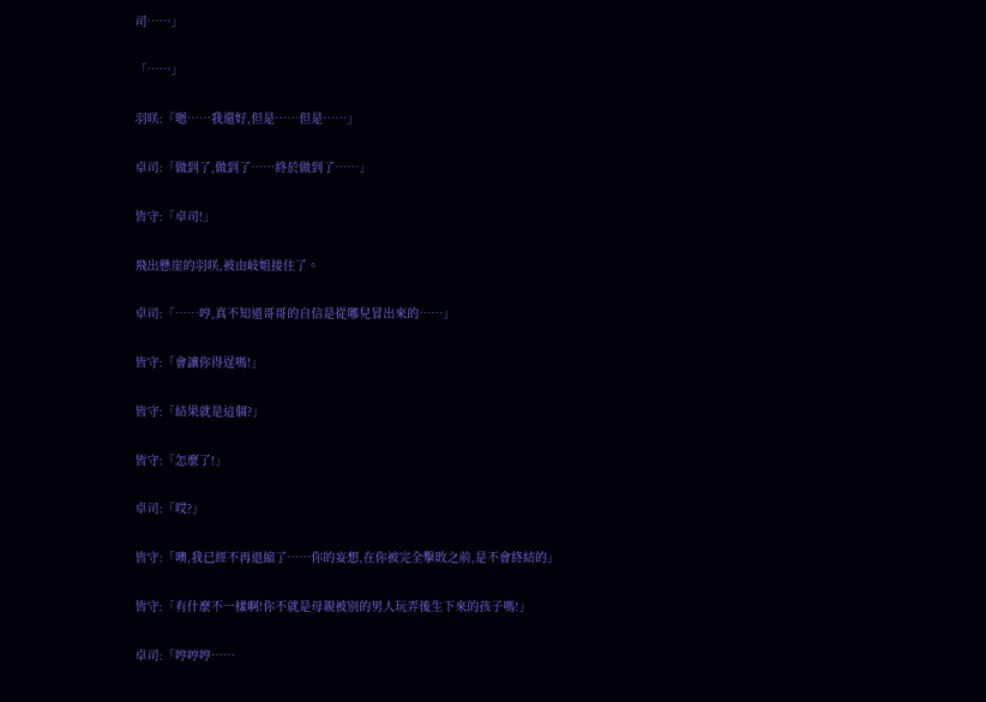司……」

「……」

羽咲:「嗯……我還好,但是……但是……」

卓司:「做到了,做到了……終於做到了……」

皆守:「卓司!」

飛出懸崖的羽咲,被由岐姐接住了。

卓司:「……哼,真不知道哥哥的自信是從哪兒冒出來的……」

皆守:「會讓你得逞嗎!」

皆守:「結果就是這個?」

皆守:「怎麼了!」

卓司:「哎?」

皆守:「噢,我已經不再退縮了……你的妄想,在你被完全擊敗之前,是不會終結的」

皆守:「有什麼不一樣啊!你不就是母親被別的男人玩弄後生下來的孩子嗎!」

卓司:「哼哼哼……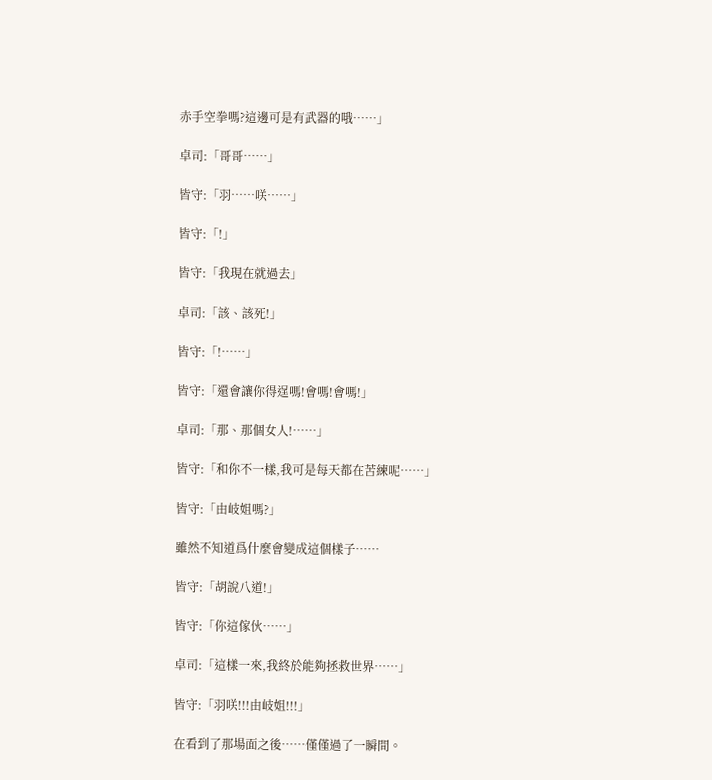赤手空拳嗎?這邊可是有武器的哦……」

卓司:「哥哥……」

皆守:「羽……咲……」

皆守:「!」

皆守:「我現在就過去」

卓司:「該、該死!」

皆守:「!……」

皆守:「還會讓你得逞嗎!會嗎!會嗎!」

卓司:「那、那個女人!……」

皆守:「和你不一樣,我可是每天都在苦練呢……」

皆守:「由岐姐嗎?」

雖然不知道爲什麼會變成這個樣子……

皆守:「胡說八道!」

皆守:「你這傢伙……」

卓司:「這樣一來,我終於能夠拯救世界……」

皆守:「羽咲!!!由岐姐!!!」

在看到了那場面之後……僅僅過了一瞬間。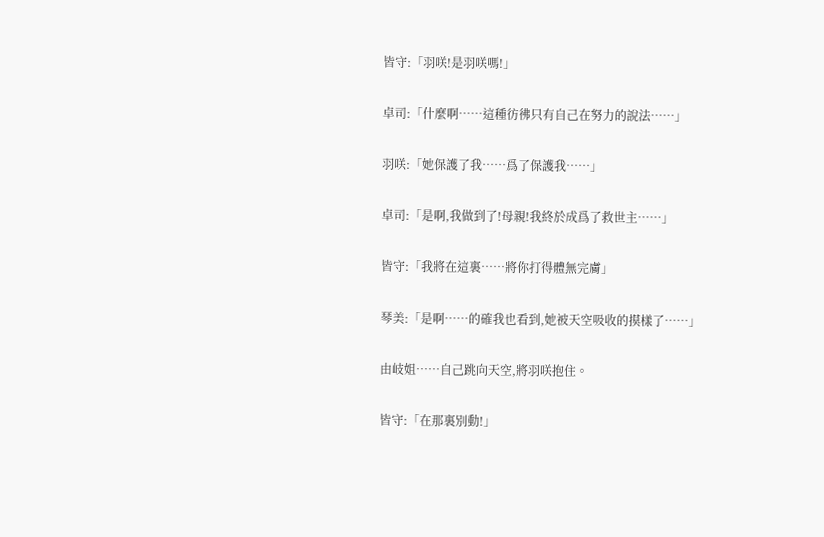皆守:「羽咲!是羽咲嗎!」

卓司:「什麼啊……這種彷彿只有自己在努力的說法……」

羽咲:「她保護了我……爲了保護我……」

卓司:「是啊,我做到了!母親!我終於成爲了救世主……」

皆守:「我將在這裏……將你打得體無完膚」

琴美:「是啊……的確我也看到,她被天空吸收的摸樣了……」

由岐姐……自己跳向天空,將羽咲抱住。

皆守:「在那裏別動!」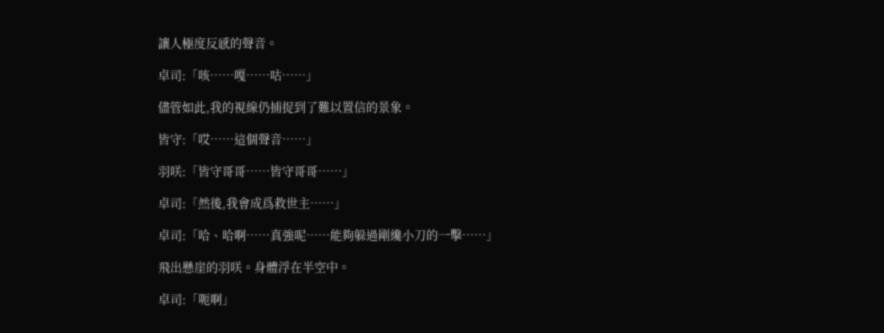讓人極度反感的聲音。

卓司:「咳……嘎……咕……」

儘管如此,我的視線仍捕捉到了難以置信的景象。

皆守:「哎……這個聲音……」

羽咲:「皆守哥哥……皆守哥哥……」

卓司:「然後,我會成爲救世主……」

卓司:「哈、哈啊……真強呢……能夠躲過剛纔小刀的一擊……」

飛出懸崖的羽咲。身體浮在半空中。

卓司:「呃啊」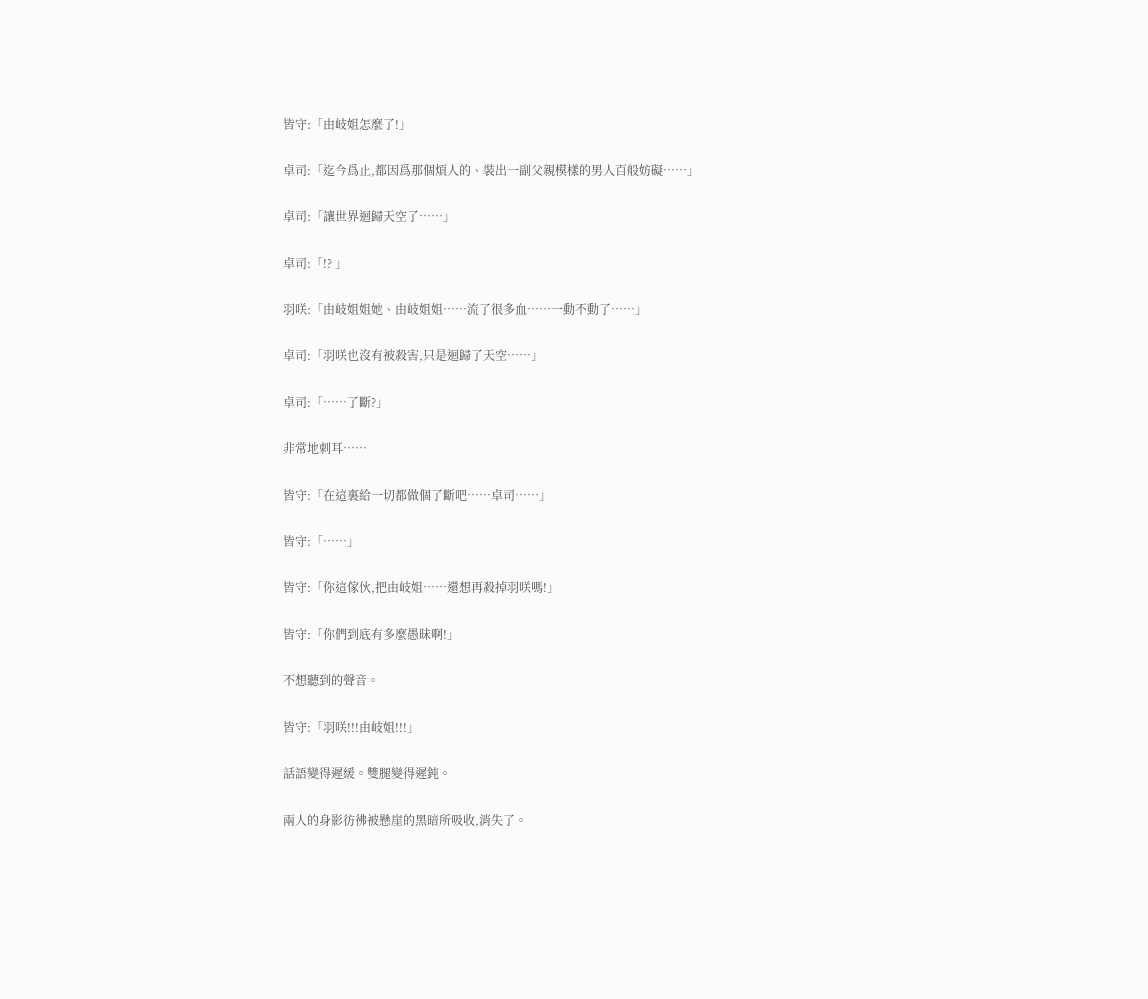皆守:「由岐姐怎麼了!」

卓司:「迄今爲止,都因爲那個煩人的、裝出一副父親模樣的男人百般妨礙……」

卓司:「讓世界迴歸天空了……」

卓司:「!? 」

羽咲:「由岐姐姐她、由岐姐姐……流了很多血……一動不動了……」

卓司:「羽咲也沒有被殺害,只是迴歸了天空……」

卓司:「……了斷?」

非常地刺耳……

皆守:「在這裏給一切都做個了斷吧……卓司……」

皆守:「……」

皆守:「你這傢伙,把由岐姐……還想再殺掉羽咲嗎!」

皆守:「你們到底有多麼愚昧啊!」

不想聽到的聲音。

皆守:「羽咲!!!由岐姐!!!」

話語變得遲緩。雙腿變得遲鈍。

兩人的身影彷彿被懸崖的黑暗所吸收,消失了。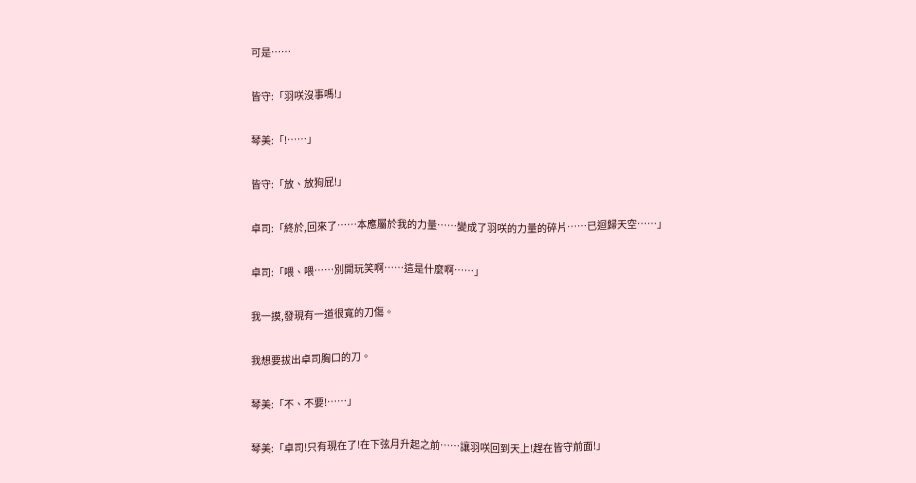可是……

皆守:「羽咲沒事嗎!」

琴美:「!……」

皆守:「放、放狗屁!」

卓司:「終於,回來了……本應屬於我的力量……變成了羽咲的力量的碎片……已迴歸天空……」

卓司:「喂、喂……別開玩笑啊……這是什麼啊……」

我一摸,發現有一道很寬的刀傷。

我想要拔出卓司胸口的刀。

琴美:「不、不要!……」

琴美:「卓司!只有現在了!在下弦月升起之前……讓羽咲回到天上!趕在皆守前面!」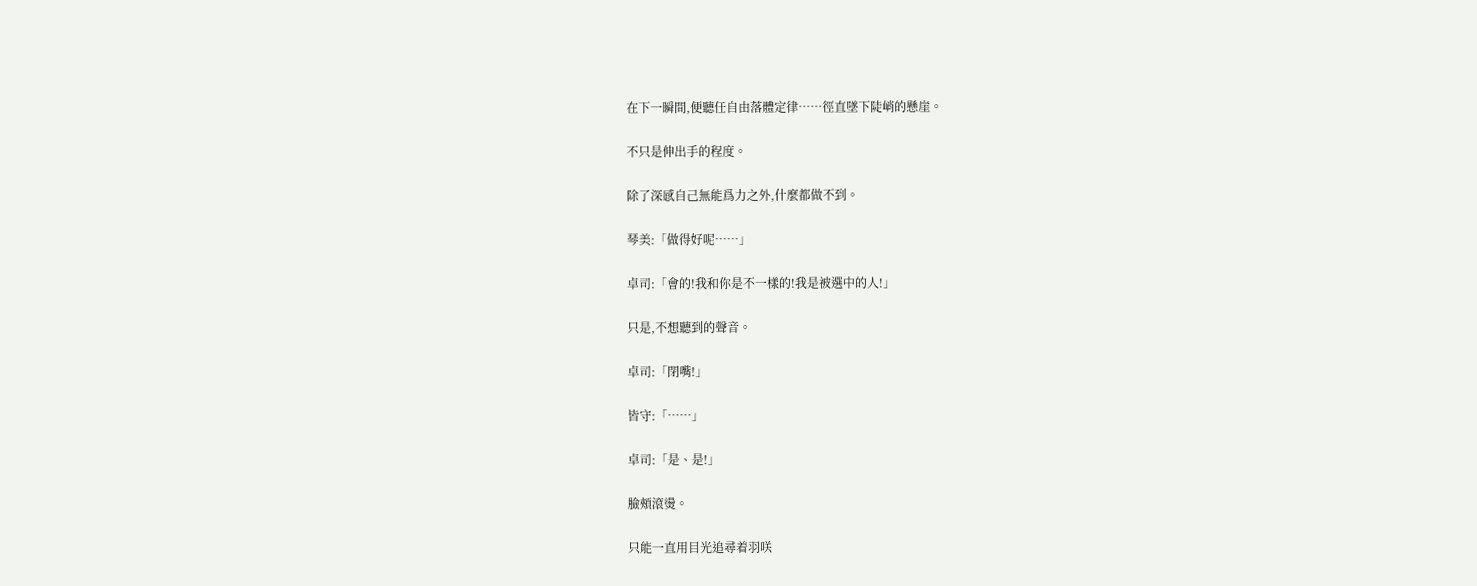在下一瞬間,便聽任自由落體定律……徑直墜下陡峭的懸崖。

不只是伸出手的程度。

除了深感自己無能爲力之外,什麼都做不到。

琴美:「做得好呢……」

卓司:「會的!我和你是不一樣的!我是被選中的人!」

只是,不想聽到的聲音。

卓司:「閉嘴!」

皆守:「……」

卓司:「是、是!」

臉頰滾燙。

只能一直用目光追尋着羽咲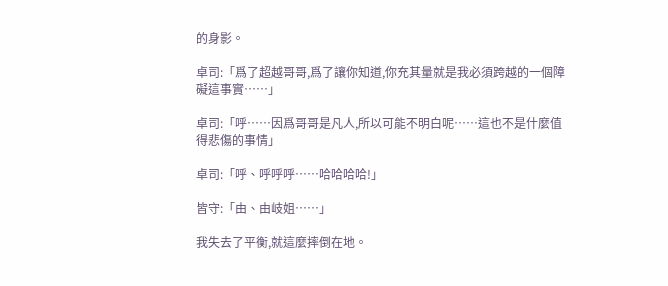的身影。

卓司:「爲了超越哥哥,爲了讓你知道,你充其量就是我必須跨越的一個障礙這事實……」

卓司:「呼……因爲哥哥是凡人,所以可能不明白呢……這也不是什麼值得悲傷的事情」

卓司:「呼、呼呼呼……哈哈哈哈!」

皆守:「由、由岐姐……」

我失去了平衡,就這麼摔倒在地。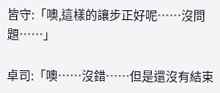皆守:「噢,這樣的讓步正好呢……沒問題……」

卓司:「噢……沒錯……但是還沒有結束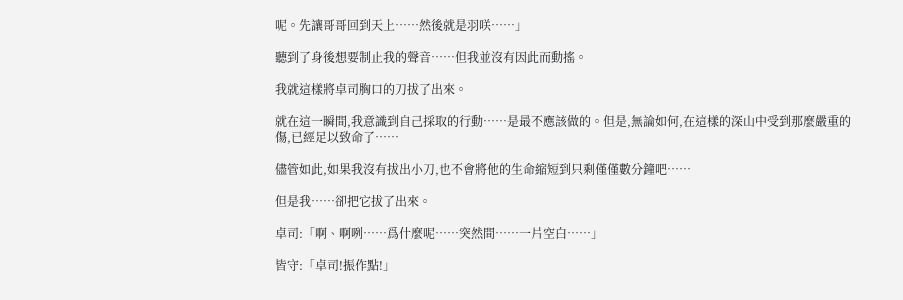呢。先讓哥哥回到天上……然後就是羽咲……」

聽到了身後想要制止我的聲音……但我並沒有因此而動搖。

我就這樣將卓司胸口的刀拔了出來。

就在這一瞬間,我意識到自己採取的行動……是最不應該做的。但是,無論如何,在這樣的深山中受到那麼嚴重的傷,已經足以致命了……

儘管如此,如果我沒有拔出小刀,也不會將他的生命縮短到只剩僅僅數分鐘吧……

但是我……卻把它拔了出來。

卓司:「啊、啊咧……爲什麼呢……突然間……一片空白……」

皆守:「卓司!振作點!」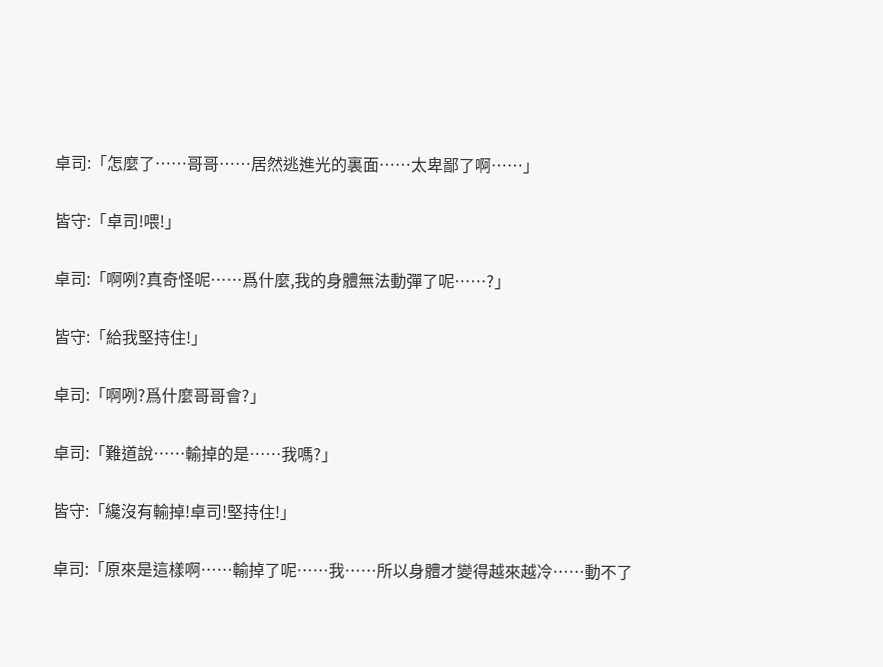卓司:「怎麼了……哥哥……居然逃進光的裏面……太卑鄙了啊……」

皆守:「卓司!喂!」

卓司:「啊咧?真奇怪呢……爲什麼,我的身體無法動彈了呢……?」

皆守:「給我堅持住!」

卓司:「啊咧?爲什麼哥哥會?」

卓司:「難道說……輸掉的是……我嗎?」

皆守:「纔沒有輸掉!卓司!堅持住!」

卓司:「原來是這樣啊……輸掉了呢……我……所以身體才變得越來越冷……動不了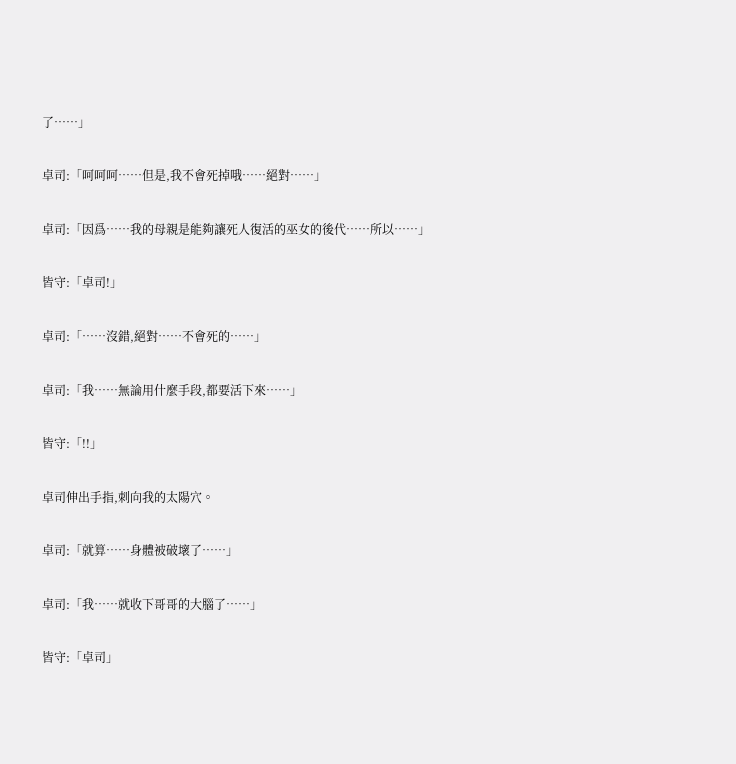了……」

卓司:「呵呵呵……但是,我不會死掉哦……絕對……」

卓司:「因爲……我的母親是能夠讓死人復活的巫女的後代……所以……」

皆守:「卓司!」

卓司:「……沒錯,絕對……不會死的……」

卓司:「我……無論用什麼手段,都要活下來……」

皆守:「!!」

卓司伸出手指,刺向我的太陽穴。

卓司:「就算……身體被破壞了……」

卓司:「我……就收下哥哥的大腦了……」

皆守:「卓司」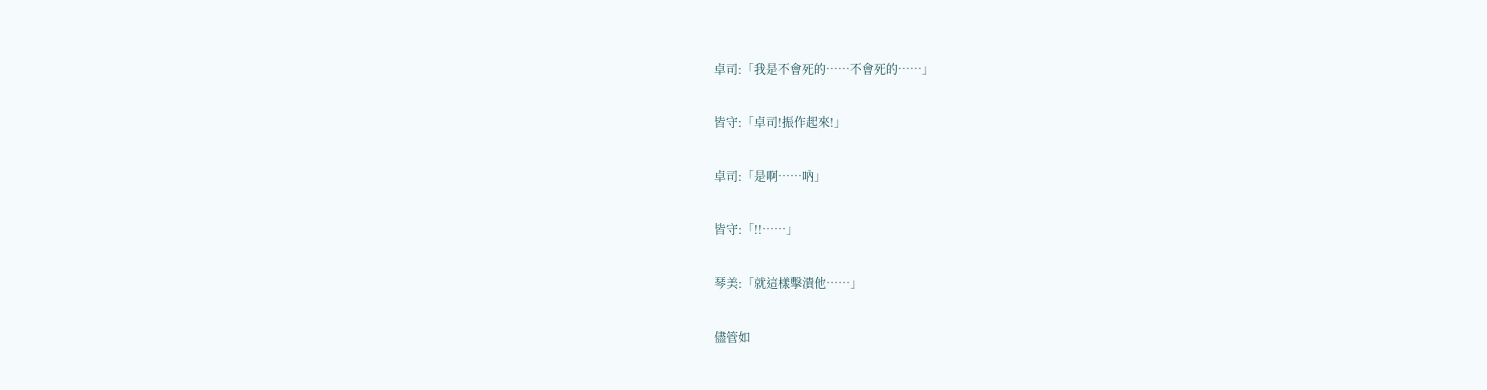卓司:「我是不會死的……不會死的……」

皆守:「卓司!振作起來!」

卓司:「是啊……吶」

皆守:「!!……」

琴美:「就這樣擊潰他……」

儘管如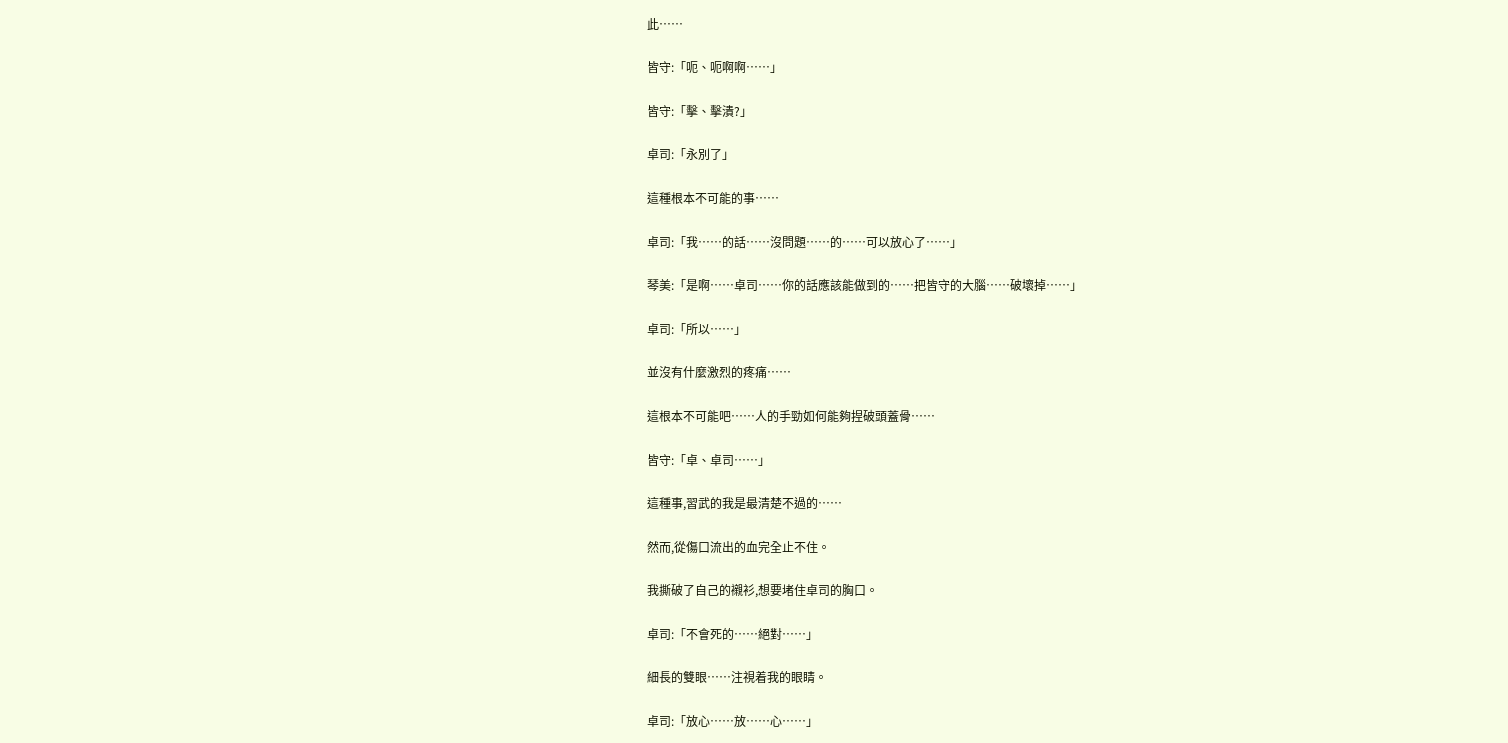此……

皆守:「呃、呃啊啊……」

皆守:「擊、擊潰?」

卓司:「永別了」

這種根本不可能的事……

卓司:「我……的話……沒問題……的……可以放心了……」

琴美:「是啊……卓司……你的話應該能做到的……把皆守的大腦……破壞掉……」

卓司:「所以……」

並沒有什麼激烈的疼痛……

這根本不可能吧……人的手勁如何能夠捏破頭蓋骨……

皆守:「卓、卓司……」

這種事,習武的我是最清楚不過的……

然而,從傷口流出的血完全止不住。

我撕破了自己的襯衫,想要堵住卓司的胸口。

卓司:「不會死的……絕對……」

細長的雙眼……注視着我的眼睛。

卓司:「放心……放……心……」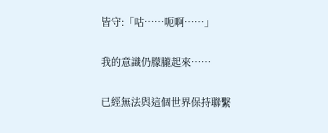皆守:「咕……呃啊……」

我的意識仍朦朧起來……

已經無法與這個世界保持聯繫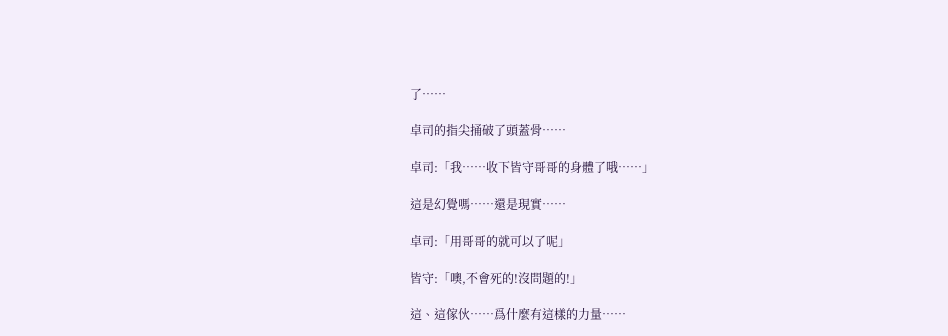了……

卓司的指尖捅破了頭蓋骨……

卓司:「我……收下皆守哥哥的身體了哦……」

這是幻覺嗎……還是現實……

卓司:「用哥哥的就可以了呢」

皆守:「噢,不會死的!沒問題的!」

這、這傢伙……爲什麼有這樣的力量……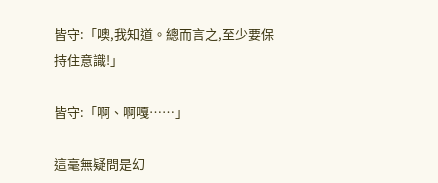皆守:「噢,我知道。總而言之,至少要保持住意識!」

皆守:「啊、啊嘎……」

這毫無疑問是幻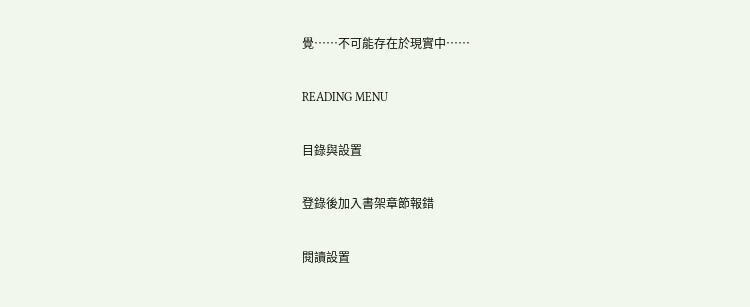覺……不可能存在於現實中……

READING MENU

目錄與設置

登錄後加入書架章節報錯

閱讀設置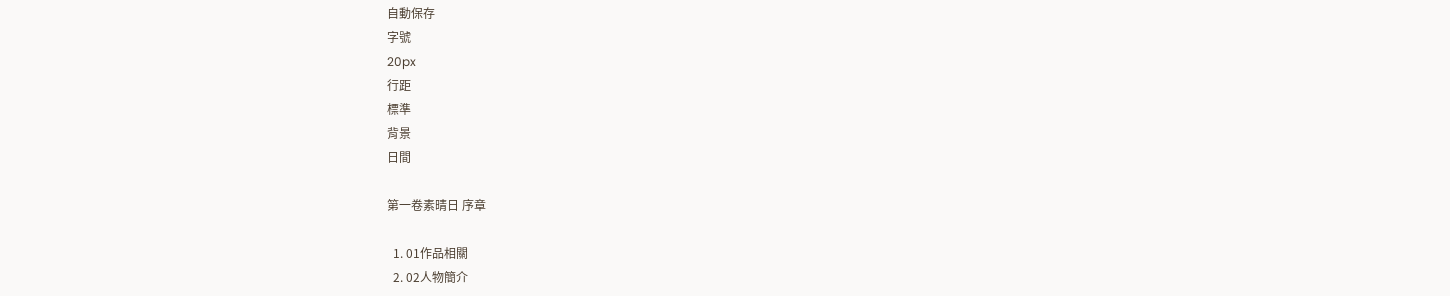自動保存
字號
20px
行距
標準
背景
日間

第一卷素晴日 序章

  1. 01作品相關
  2. 02人物簡介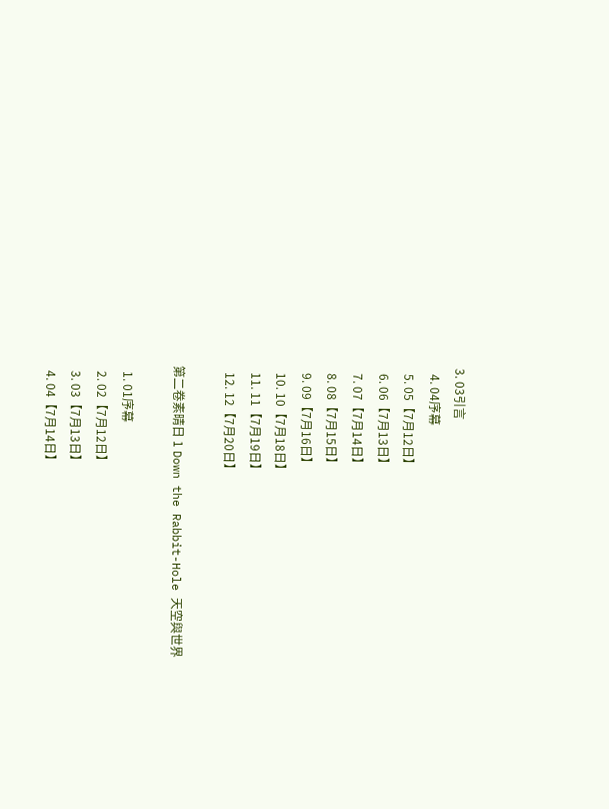3. 03引言
  4. 04序幕
  5. 05【7月12日】
  6. 06【7月13日】
  7. 07【7月14日】
  8. 08【7月15日】
  9. 09【7月16日】
  10. 10【7月18日】
  11. 11【7月19日】
  12. 12【7月20日】

第二卷素晴日 1 Down the Rabbit-Hole 天空與世界

  1. 01序幕
  2. 02【7月12日】
  3. 03【7月13日】
  4. 04【7月14日】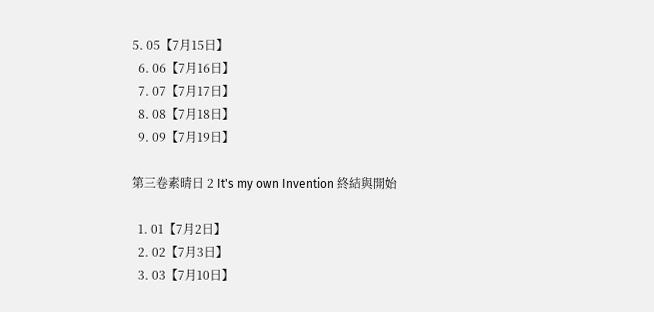5. 05【7月15日】
  6. 06【7月16日】
  7. 07【7月17日】
  8. 08【7月18日】
  9. 09【7月19日】

第三卷素晴日 2 It's my own Invention 終結與開始

  1. 01【7月2日】
  2. 02【7月3日】
  3. 03【7月10日】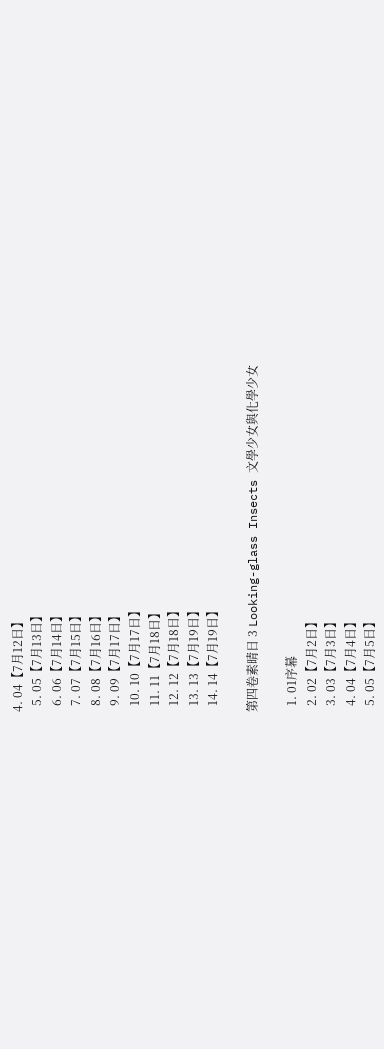4. 04【7月12日】
  5. 05【7月13日】
  6. 06【7月14日】
  7. 07【7月15日】
  8. 08【7月16日】
  9. 09【7月17日】
  10. 10【7月17日】
  11. 11【7月18日】
  12. 12【7月18日】
  13. 13【7月19日】
  14. 14【7月19日】

第四卷素晴日 3 Looking-glass Insects 文學少女與化學少女

  1. 01序幕
  2. 02【7月2日】
  3. 03【7月3日】
  4. 04【7月4日】
  5. 05【7月5日】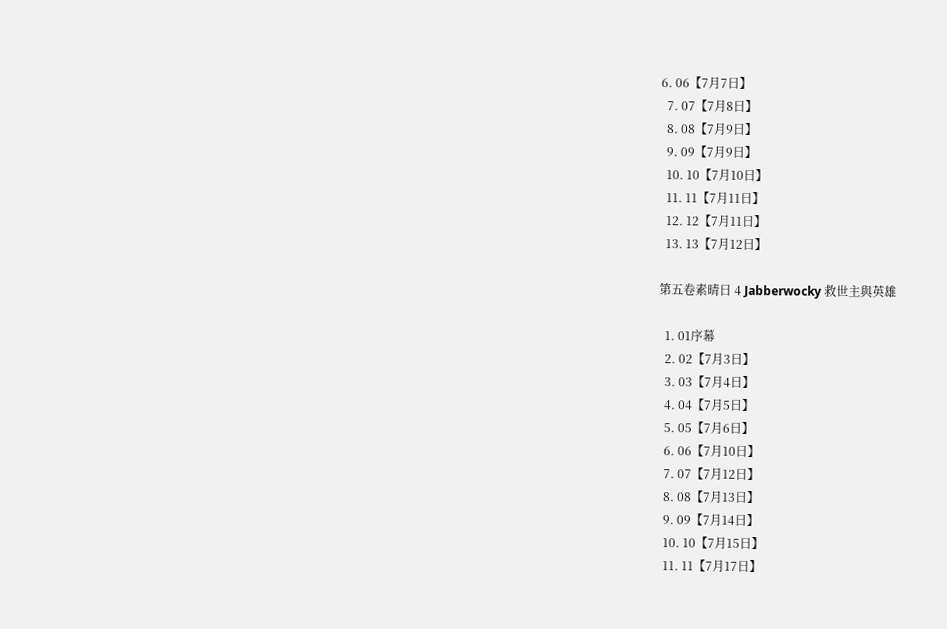6. 06【7月7日】
  7. 07【7月8日】
  8. 08【7月9日】
  9. 09【7月9日】
  10. 10【7月10日】
  11. 11【7月11日】
  12. 12【7月11日】
  13. 13【7月12日】

第五卷素晴日 4 Jabberwocky 救世主與英雄

  1. 01序幕
  2. 02【7月3日】
  3. 03【7月4日】
  4. 04【7月5日】
  5. 05【7月6日】
  6. 06【7月10日】
  7. 07【7月12日】
  8. 08【7月13日】
  9. 09【7月14日】
  10. 10【7月15日】
  11. 11【7月17日】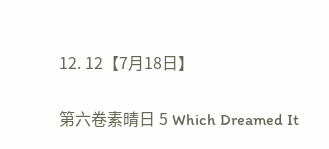12. 12【7月18日】

第六卷素晴日 5 Which Dreamed It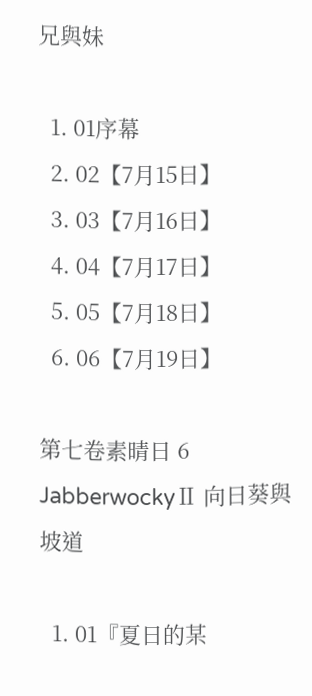兄與妹

  1. 01序幕
  2. 02【7月15日】
  3. 03【7月16日】
  4. 04【7月17日】
  5. 05【7月18日】
  6. 06【7月19日】

第七卷素晴日 6 JabberwockyⅡ 向日葵與坡道

  1. 01『夏日的某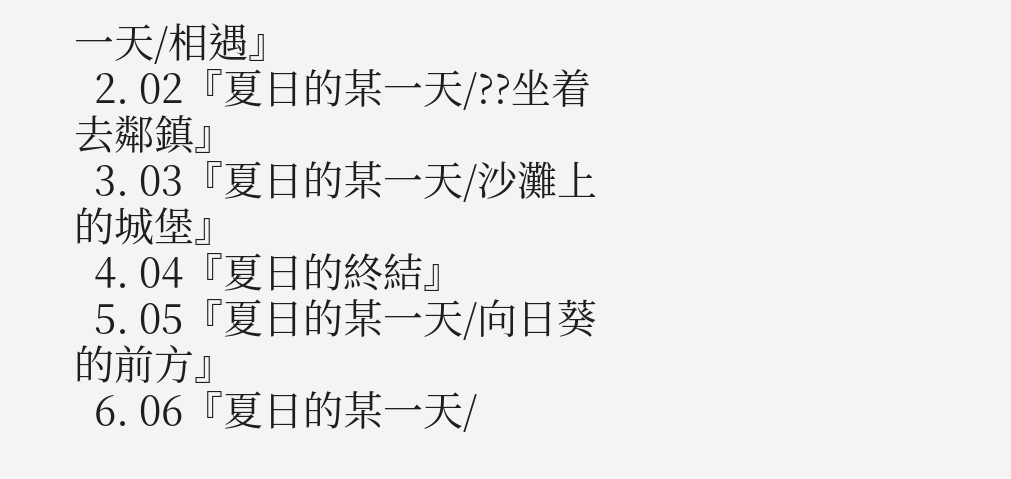一天/相遇』
  2. 02『夏日的某一天/??坐着去鄰鎮』
  3. 03『夏日的某一天/沙灘上的城堡』
  4. 04『夏日的終結』
  5. 05『夏日的某一天/向日葵的前方』
  6. 06『夏日的某一天/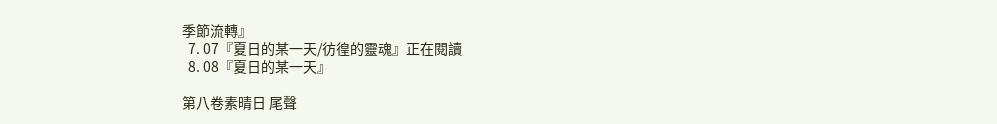季節流轉』
  7. 07『夏日的某一天/彷徨的靈魂』正在閱讀
  8. 08『夏日的某一天』

第八卷素晴日 尾聲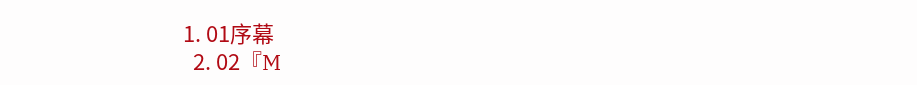1. 01序幕
  2. 02『M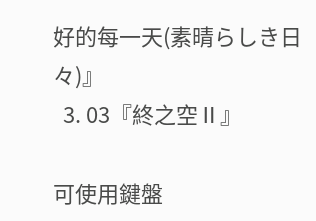好的每一天(素晴らしき日々)』
  3. 03『終之空Ⅱ』

可使用鍵盤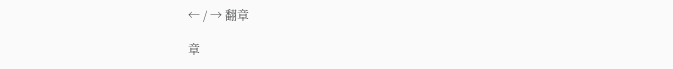← / → 翻章

章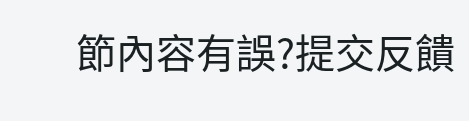節內容有誤?提交反饋